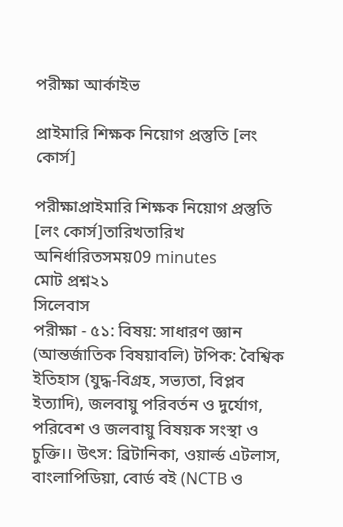পরীক্ষা আর্কাইভ

প্রাইমারি শিক্ষক নিয়োগ প্রস্তুতি [লং কোর্স]

পরীক্ষাপ্রাইমারি শিক্ষক নিয়োগ প্রস্তুতি [লং কোর্স]তারিখতারিখ অনির্ধারিতসময়09 minutes
মোট প্রশ্ন২১
সিলেবাস
পরীক্ষা - ৫১: বিষয়: সাধারণ জ্ঞান (আন্তর্জাতিক বিষয়াবলি) টপিক: বৈশ্বিক ইতিহাস (যুদ্ধ-বিগ্রহ, সভ্যতা, বিপ্লব ইত্যাদি), জলবায়ু পরিবর্তন ও দুর্যোগ, পরিবেশ ও জলবায়ু বিষয়ক সংস্থা ও চুক্তি।। উৎস: ব্রিটানিকা, ওয়ার্ল্ড এটলাস, বাংলাপিডিয়া, বোর্ড বই (NCTB ও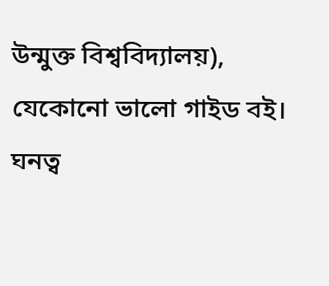উন্মুক্ত বিশ্ববিদ্যালয়), যেকোনো ভালো গাইড বই।
ঘনত্ব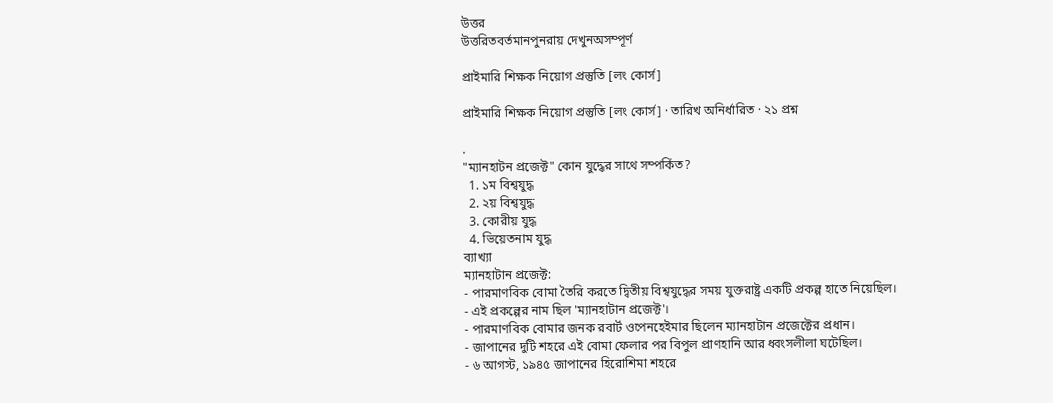উত্তর
উত্তরিতবর্তমানপুনরায় দেখুনঅসম্পূর্ণ

প্রাইমারি শিক্ষক নিয়োগ প্রস্তুতি [লং কোর্স]

প্রাইমারি শিক্ষক নিয়োগ প্রস্তুতি [লং কোর্স] · তারিখ অনির্ধারিত · ২১ প্রশ্ন

.
"ম্যানহাটন প্রজেক্ট" কোন যুদ্ধের সাথে সম্পর্কিত?
  1. ১ম বিশ্বযুদ্ধ
  2. ২য় বিশ্বযুদ্ধ
  3. কোরীয় যুদ্ধ
  4. ভিয়েতনাম যুদ্ধ
ব্যাখ্যা
ম্যানহাটান প্রজেক্ট:
- পারমাণবিক বোমা তৈরি করতে দ্বিতীয় বিশ্বযুদ্ধের সময় যুক্তরাষ্ট্র একটি প্রকল্প হাতে নিয়েছিল।
- এই প্রকল্পের নাম ছিল 'ম্যানহাটান প্রজেক্ট'।
- পারমাণবিক বোমার জনক রবার্ট ওপেনহেইমার ছিলেন ম্যানহাটান প্রজেক্টের প্রধান।
- জাপানের দুটি শহরে এই বোমা ফেলার পর বিপুল প্রাণহানি আর ধ্বংসলীলা ঘটেছিল।
- ৬ আগস্ট, ১৯৪৫ জাপানের হিরোশিমা শহরে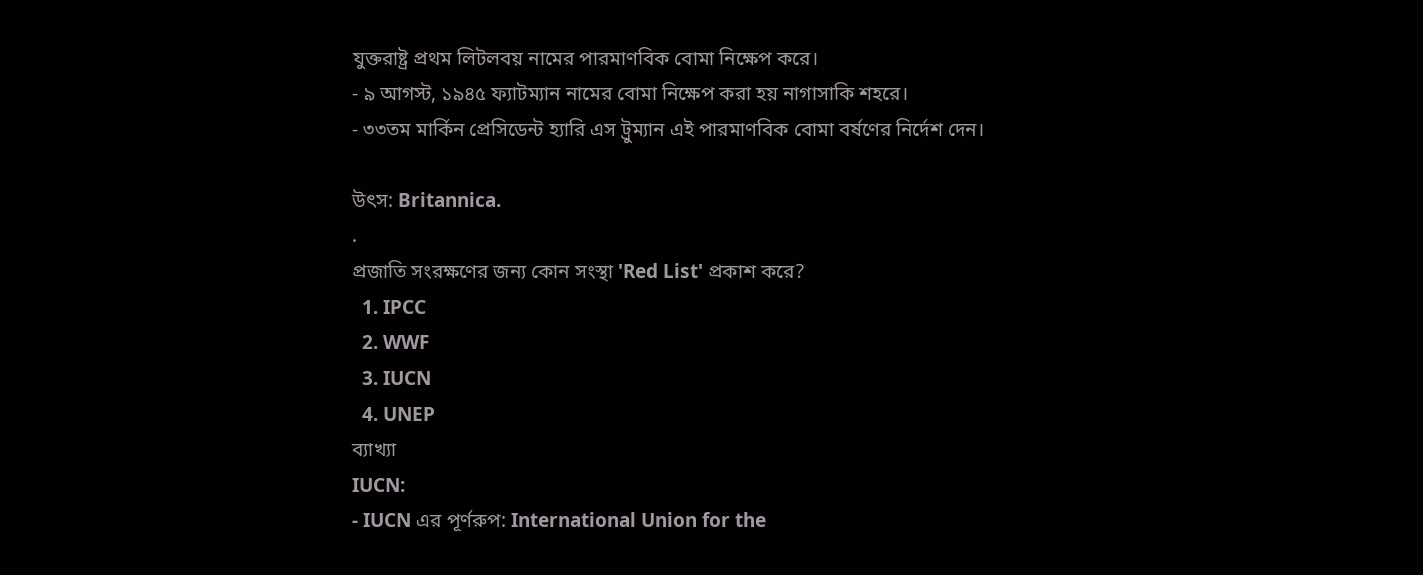যুক্তরাষ্ট্র প্রথম লিটলবয় নামের পারমাণবিক বোমা নিক্ষেপ করে।
- ৯ আগস্ট, ১৯৪৫ ফ্যাটম্যান নামের বোমা নিক্ষেপ করা হয় নাগাসাকি শহরে।
- ৩৩তম মার্কিন প্রেসিডেন্ট হ্যারি এস ট্রুম্যান এই পারমাণবিক বোমা বর্ষণের নির্দেশ দেন।

উৎস: Britannica.
.
প্রজাতি সংরক্ষণের জন্য কোন সংস্থা 'Red List' প্রকাশ করে?
  1. IPCC
  2. WWF
  3. IUCN
  4. UNEP
ব্যাখ্যা
IUCN:
- IUCN এর পূর্ণরুপ: International Union for the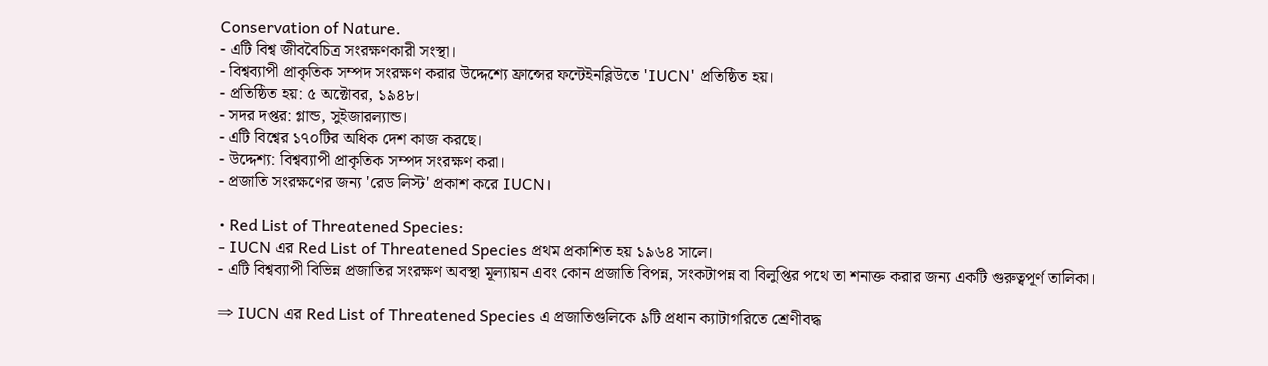Conservation of Nature.
- এটি বিশ্ব জীববৈচিত্র সংরক্ষণকারী সংস্থা।
- বিশ্বব্যাপী প্রাকৃতিক সম্পদ সংরক্ষণ করার উদ্দেশ্যে ফ্রান্সের ফন্টেইনব্লিউতে 'IUCN' প্রতিষ্ঠিত হয়।
- প্রতিষ্ঠিত হয়: ৫ অক্টোবর, ১৯৪৮।
- সদর দপ্তর: গ্লান্ড, সুইজারল্যান্ড।
- এটি বিশ্বের ১৭০টির অধিক দেশ কাজ করছে।
- উদ্দেশ্য: বিশ্বব্যাপী প্রাকৃতিক সম্পদ সংরক্ষণ করা।
- প্রজাতি সংরক্ষণের জন্য 'রেড লিস্ট' প্রকাশ করে IUCN।

• Red List of Threatened Species:
- IUCN এর Red List of Threatened Species প্রথম প্রকাশিত হয় ১৯৬৪ সালে।
- এটি বিশ্বব্যাপী বিভিন্ন প্রজাতির সংরক্ষণ অবস্থা মূল্যায়ন এবং কোন প্রজাতি বিপন্ন, সংকটাপন্ন বা বিলুপ্তির পথে তা শনাক্ত করার জন্য একটি গুরুত্বপূর্ণ তালিকা।

⇒ IUCN এর Red List of Threatened Species এ প্রজাতিগুলিকে ৯টি প্রধান ক্যাটাগরিতে শ্রেণীবদ্ধ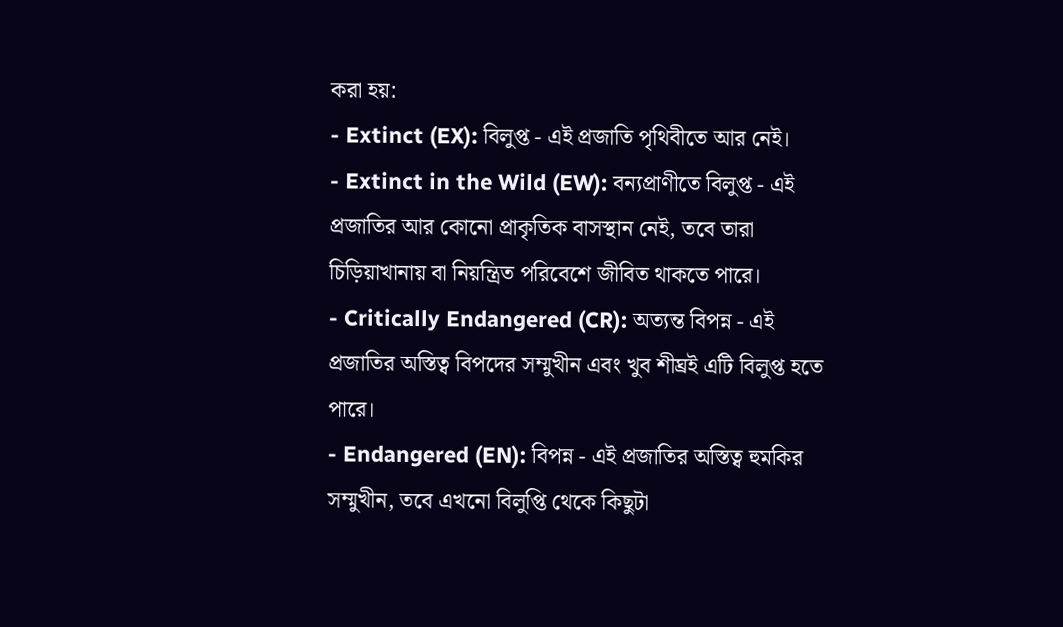করা হয়:
- Extinct (EX): বিলুপ্ত - এই প্রজাতি পৃথিবীতে আর নেই।
- Extinct in the Wild (EW): বন্যপ্রাণীতে বিলুপ্ত - এই প্রজাতির আর কোনো প্রাকৃতিক বাসস্থান নেই, তবে তারা চিড়িয়াখানায় বা নিয়ন্ত্রিত পরিবেশে জীবিত থাকতে পারে।
- Critically Endangered (CR): অত্যন্ত বিপন্ন - এই প্রজাতির অস্তিত্ব বিপদের সম্মুখীন এবং খুব শীঘ্রই এটি বিলুপ্ত হতে পারে।
- Endangered (EN): বিপন্ন - এই প্রজাতির অস্তিত্ব হুমকির সম্মুখীন, তবে এখনো বিলুপ্তি থেকে কিছুটা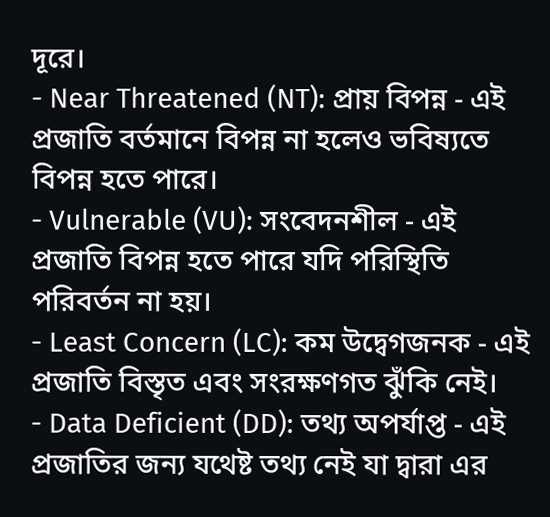দূরে।
- Near Threatened (NT): প্রায় বিপন্ন - এই প্রজাতি বর্তমানে বিপন্ন না হলেও ভবিষ্যতে বিপন্ন হতে পারে।
- Vulnerable (VU): সংবেদনশীল - এই প্রজাতি বিপন্ন হতে পারে যদি পরিস্থিতি পরিবর্তন না হয়।
- Least Concern (LC): কম উদ্বেগজনক - এই প্রজাতি বিস্তৃত এবং সংরক্ষণগত ঝুঁকি নেই।
- Data Deficient (DD): তথ্য অপর্যাপ্ত - এই প্রজাতির জন্য যথেষ্ট তথ্য নেই যা দ্বারা এর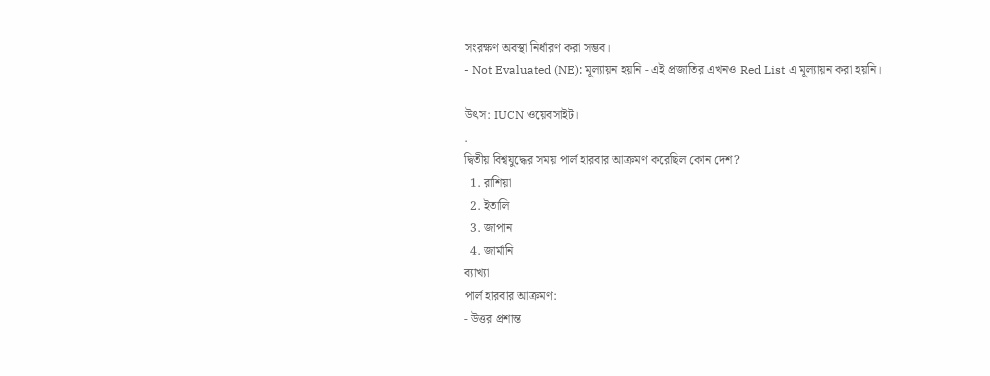সংরক্ষণ অবস্থা নির্ধারণ করা সম্ভব।
- Not Evaluated (NE): মূল্যায়ন হয়নি - এই প্রজাতির এখনও Red List এ মূল্যায়ন করা হয়নি।

উৎস: IUCN ওয়েবসাইট।
.
দ্বিতীয় বিশ্বযুদ্ধের সময় পার্ল হারবার আক্রমণ করেছিল কোন দেশ?
  1. রাশিয়া
  2. ইতালি
  3. জাপান
  4. জার্মানি
ব্যাখ্যা
পার্ল হারবার আক্রমণ:
- উত্তর প্রশান্ত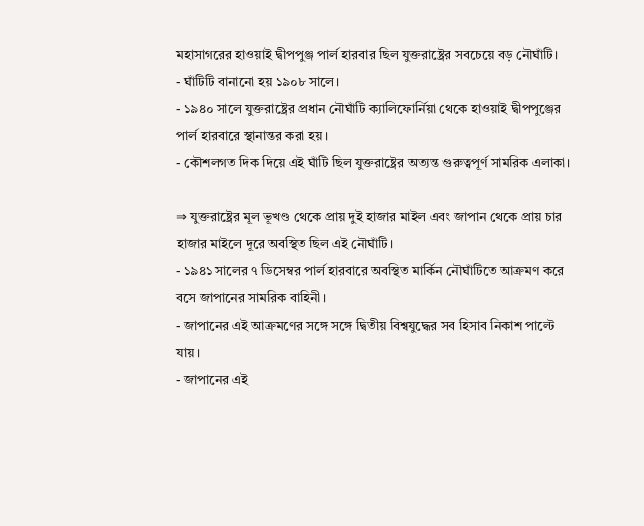মহাসাগরের হাওয়াই দ্বীপপুঞ্জ পার্ল হারবার ছিল যুক্তরাষ্ট্রের সবচেয়ে বড় নৌঘাঁটি।
- ঘাঁটিটি বানানো হয় ১৯০৮ সালে।
- ১৯৪০ সালে যুক্তরাষ্ট্রের প্রধান নৌঘাঁটি ক্যালিফোর্নিয়া থেকে হাওয়াই দ্বীপপুঞ্জের পার্ল হারবারে স্থানান্তর করা হয়।
- কৌশলগত দিক দিয়ে এই ঘাঁটি ছিল যুক্তরাষ্ট্রের অত্যন্ত গুরুত্বপূর্ণ সামরিক এলাকা।

⇒ যুক্তরাষ্ট্রের মূল ভূখণ্ড থেকে প্রায় দুই হাজার মাইল এবং জাপান থেকে প্রায় চার হাজার মাইলে দূরে অবস্থিত ছিল এই নৌঘাঁটি।
- ১৯৪১ সালের ৭ ডিসেম্বর পার্ল হারবারে অবস্থিত মার্কিন নৌঘাঁটিতে আক্রমণ করে বসে জাপানের সামরিক বাহিনী।
- জাপানের এই আক্রমণের সঙ্গে সঙ্গে দ্বিতীয় বিশ্বযুদ্ধের সব হিসাব নিকাশ পাল্টে যায়।
- জাপানের এই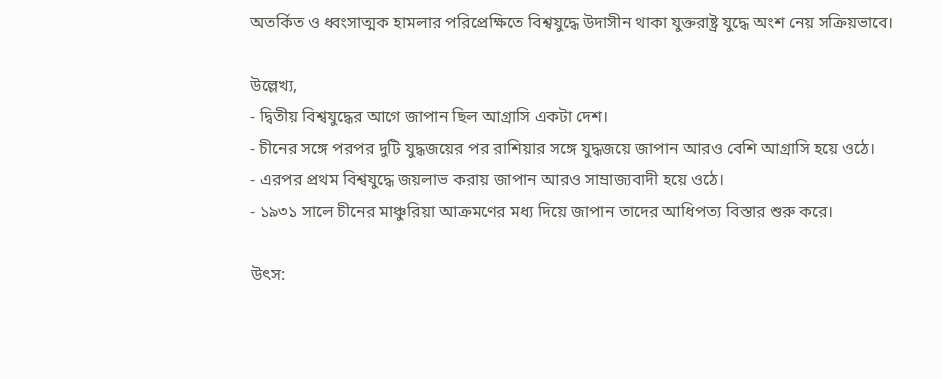অতর্কিত ও ধ্বংসাত্মক হামলার পরিপ্রেক্ষিতে বিশ্বযুদ্ধে উদাসীন থাকা যুক্তরাষ্ট্র যুদ্ধে অংশ নেয় সক্রিয়ভাবে।

উল্লেখ্য,
- দ্বিতীয় বিশ্বযুদ্ধের আগে জাপান ছিল আগ্রাসি একটা দেশ।
- চীনের সঙ্গে পরপর দুটি যুদ্ধজয়ের পর রাশিয়ার সঙ্গে যুদ্ধজয়ে জাপান আরও বেশি আগ্রাসি হয়ে ওঠে।
- এরপর প্রথম বিশ্বযুদ্ধে জয়লাভ করায় জাপান আরও সাম্রাজ্যবাদী হয়ে ওঠে।
- ১৯৩১ সালে চীনের মাঞ্চুরিয়া আক্রমণের মধ্য দিয়ে জাপান তাদের আধিপত্য বিস্তার শুরু করে।

উৎস: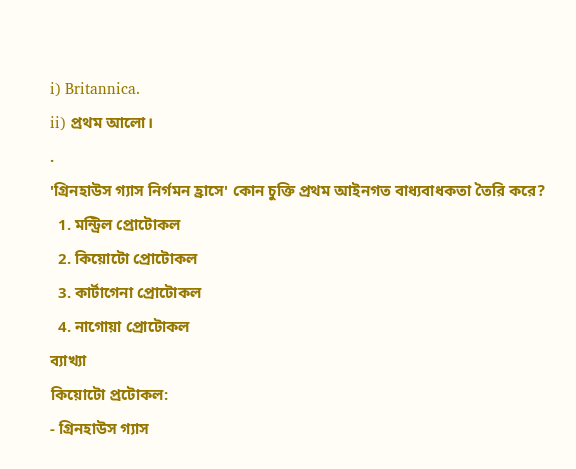i) Britannica.
ii) প্রথম আলো।
.
'গ্রিনহাউস গ্যাস নির্গমন হ্রাসে' কোন চুক্তি প্রথম আইনগত বাধ্যবাধকতা তৈরি করে?
  1. মন্ট্রিল প্রোটোকল
  2. কিয়োটো প্রোটোকল
  3. কার্টাগেনা প্রোটোকল
  4. নাগোয়া প্রোটোকল
ব্যাখ্যা
কিয়োটো প্রটোকল:
- গ্রিনহাউস গ্যাস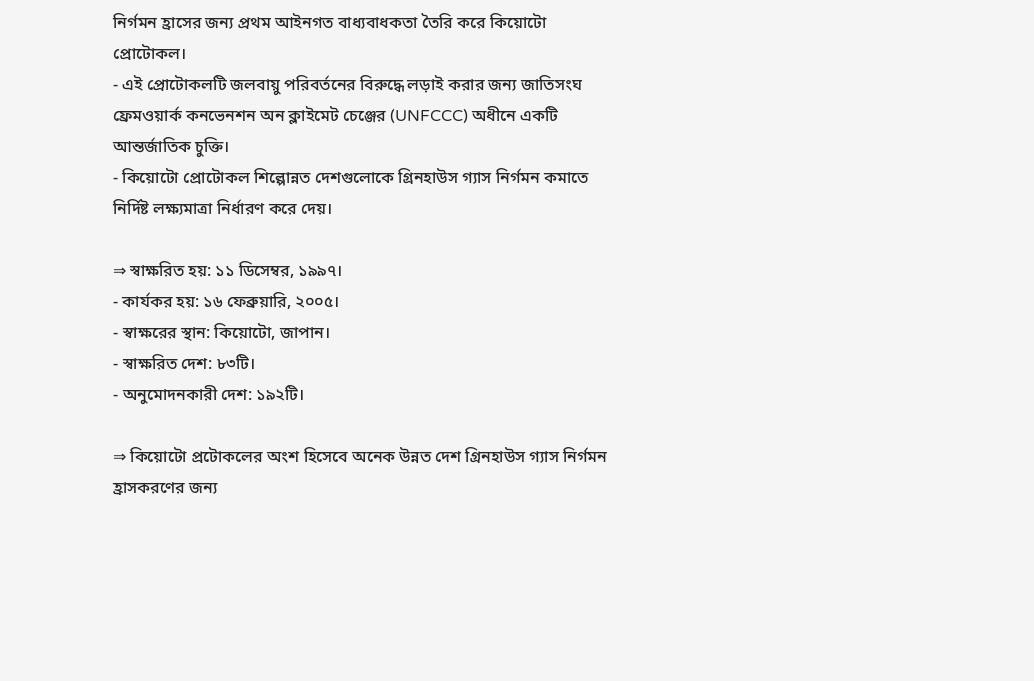নির্গমন হ্রাসের জন্য প্রথম আইনগত বাধ্যবাধকতা তৈরি করে কিয়োটো প্রোটোকল।
- এই প্রোটোকলটি জলবায়ু পরিবর্তনের বিরুদ্ধে লড়াই করার জন্য জাতিসংঘ ফ্রেমওয়ার্ক কনভেনশন অন ক্লাইমেট চেঞ্জের (UNFCCC) অধীনে একটি আন্তর্জাতিক চুক্তি।
- কিয়োটো প্রোটোকল শিল্পোন্নত দেশগুলোকে গ্রিনহাউস গ্যাস নির্গমন কমাতে নির্দিষ্ট লক্ষ্যমাত্রা নির্ধারণ করে দেয়।

⇒ স্বাক্ষরিত হয়: ১১ ডিসেম্বর, ১৯৯৭।
- কার্যকর হয়: ১৬ ফেব্রুয়ারি, ২০০৫।
- স্বাক্ষরের স্থান: কিয়োটো, জাপান।
- স্বাক্ষরিত দেশ: ৮৩টি।
- অনুমোদনকারী দেশ: ১৯২টি।

⇒ কিয়োটো প্রটোকলের অংশ হিসেবে অনেক উন্নত দেশ গ্রিনহাউস গ্যাস নির্গমন হ্রাসকরণের জন্য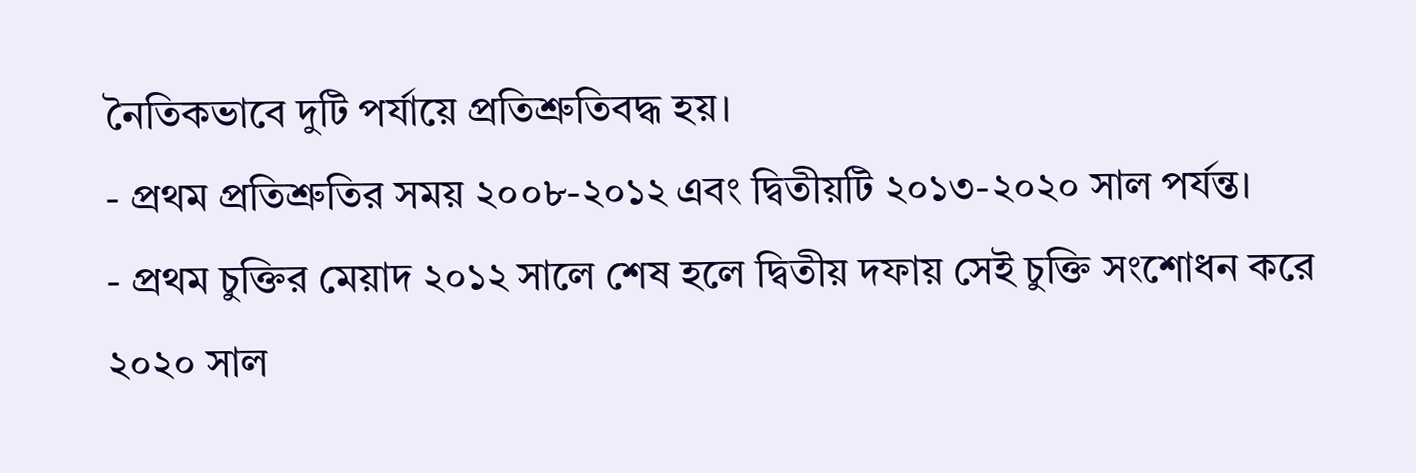নৈতিকভাবে দুটি পর্যায়ে প্রতিশ্রুতিবদ্ধ হয়।
- প্রথম প্রতিশ্রুতির সময় ২০০৮-২০১২ এবং দ্বিতীয়টি ২০১৩-২০২০ সাল পর্যন্ত।
- প্রথম চুক্তির মেয়াদ ২০১২ সালে শেষ হলে দ্বিতীয় দফায় সেই চুক্তি সংশোধন করে ২০২০ সাল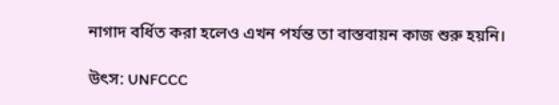নাগাদ বর্ধিত করা হলেও এখন পর্যন্ত তা বাস্তবায়ন কাজ শুরু হয়নি।

উৎস: UNFCCC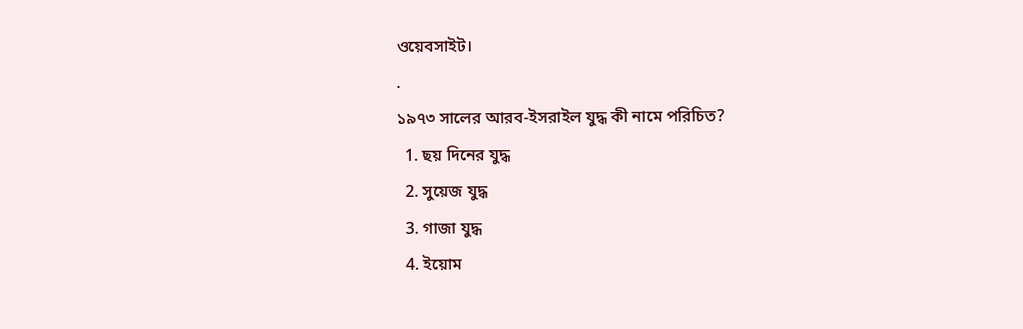ওয়েবসাইট।
.
১৯৭৩ সালের আরব-ইসরাইল যুদ্ধ কী নামে পরিচিত?
  1. ছয় দিনের যুদ্ধ
  2. সুয়েজ যুদ্ধ
  3. গাজা যুদ্ধ
  4. ইয়োম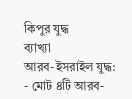কিপুর যুদ্ধ
ব্যাখ্যা
আরব-ইসরাইল যুদ্ধ:
- মোট ৪টি আরব-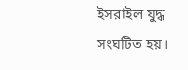ইসরাইল যুদ্ধ সংঘটিত হয়।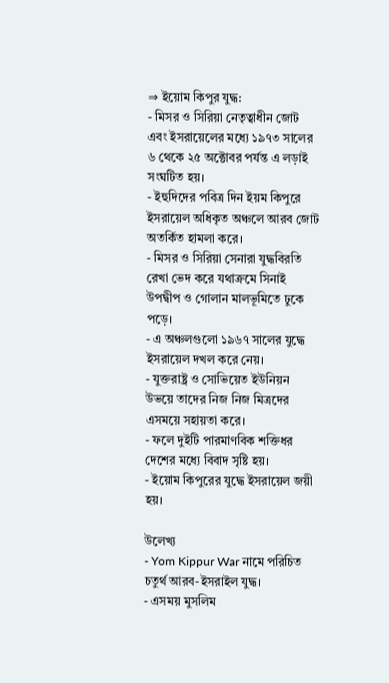⇒ ইয়োম কিপুর যুদ্ধ:
- মিসর ও সিরিয়া নেতৃত্বাধীন জোট এবং ইসরায়েলের মধ্যে ১৯৭৩ সালের ৬ থেকে ২৫ অক্টোবর পর্যন্ত এ লড়াই সংঘটিত হয়।
- ইহুদিদের পবিত্র দিন ইয়ম কিপুরে ইসরায়েল অধিকৃত অঞ্চলে আরব জোট অতর্কিত হামলা করে।
- মিসর ও সিরিয়া সেনারা যুদ্ধবিরতি রেখা ভেদ করে যথাক্রমে সিনাই উপদ্বীপ ও গোলান মালভূমিতে ঢুকে পড়ে।
- এ অঞ্চলগুলো ১৯৬৭ সালের যুদ্ধে ইসরায়েল দখল করে নেয়।
- যুক্তরাষ্ট্র ও সোভিয়েত ইউনিয়ন উভয়ে তাদের নিজ নিজ মিত্রদের এসময়ে সহায়তা করে।
- ফলে দুইটি পারমাণবিক শক্তিধর দেশের মধ্যে বিবাদ সৃষ্টি হয়।
- ইয়োম কিপুরের যুদ্ধে ইসরায়েল জয়ী হয়।

উলেখ্য
- Yom Kippur War নামে পরিচিত চতুর্থ আরব-ইসরাইল যুদ্ধ।
- এসময় মুসলিম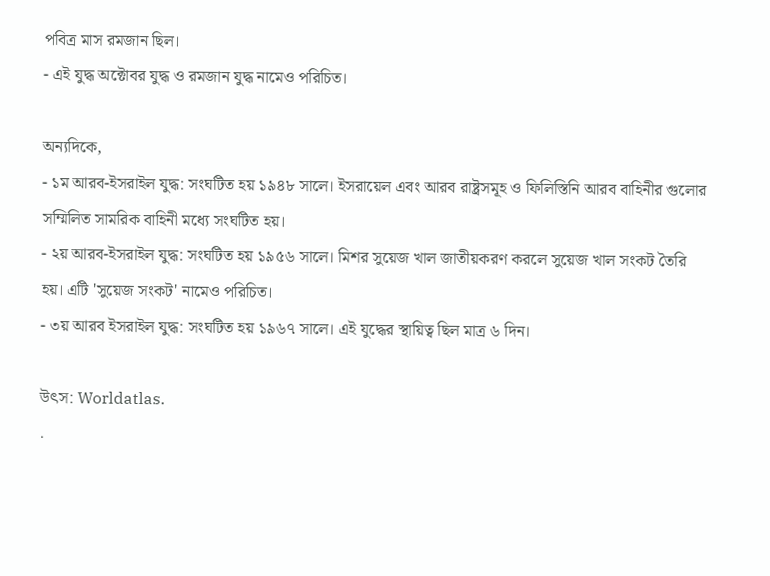পবিত্র মাস রমজান ছিল।
- এই যুদ্ধ অক্টোবর যুদ্ধ ও রমজান যুদ্ধ নামেও পরিচিত।

অন্যদিকে,
- ১ম আরব-ইসরাইল যুদ্ধ: সংঘটিত হয় ১৯৪৮ সালে। ইসরায়েল এবং আরব রাষ্ট্রসমূহ ও ফিলিস্তিনি আরব বাহিনীর গুলোর সম্মিলিত সামরিক বাহিনী মধ্যে সংঘটিত হয়।
- ২য় আরব-ইসরাইল যুদ্ধ: সংঘটিত হয় ১৯৫৬ সালে। মিশর সুয়েজ খাল জাতীয়করণ করলে সুয়েজ খাল সংকট তৈরি হয়। এটি 'সুয়েজ সংকট' নামেও পরিচিত।
- ৩য় আরব ইসরাইল যুদ্ধ: সংঘটিত হয় ১৯৬৭ সালে। এই যুদ্ধের স্থায়িত্ব ছিল মাত্র ৬ দিন।

উৎস: Worldatlas.
.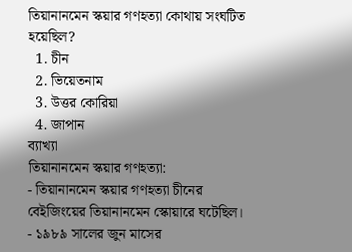তিয়ানানমেন স্কয়ার গণহত্যা কোথায় সংঘটিত হয়েছিল?
  1. চীন
  2. ভিয়েতনাম
  3. উত্তর কোরিয়া
  4. জাপান
ব্যাখ্যা
তিয়ানানমেন স্কয়ার গণহত্যা:
- তিয়ানানমেন স্কয়ার গণহত্যা চীনের বেইজিংয়ের তিয়ানানমেন স্কোয়ারে ঘটেছিল।
- ১৯৮৯ সালের জুন মাসের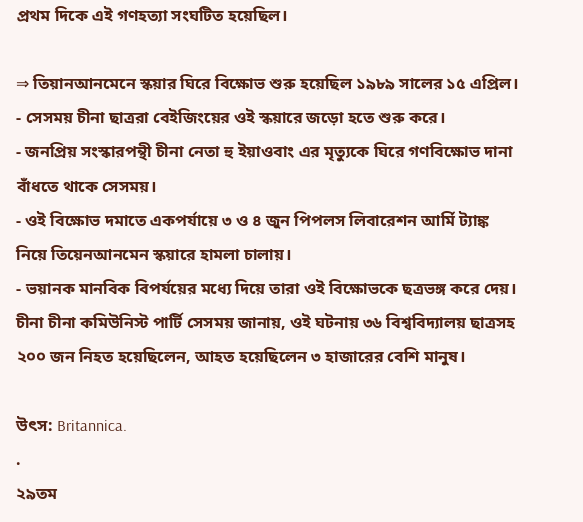প্রথম দিকে এই গণহত্যা সংঘটিত হয়েছিল।

⇒ তিয়ানআনমেনে স্কয়ার ঘিরে বিক্ষোভ শুরু হয়েছিল ১৯৮৯ সালের ১৫ এপ্রিল।
- সেসময় চীনা ছাত্ররা বেইজিংয়ের ওই স্কয়ারে জড়ো হতে শুরু করে।
- জনপ্রিয় সংস্কারপন্থী চীনা নেতা হু ইয়াওবাং এর মৃত্যুকে ঘিরে গণবিক্ষোভ দানা বাঁধতে থাকে সেসময়।
- ওই বিক্ষোভ দমাতে একপর্যায়ে ৩ ও ৪ জুন পিপলস লিবারেশন আর্মি ট্যাঙ্ক নিয়ে তিয়েনআনমেন স্কয়ারে হামলা চালায়।
- ভয়ানক মানবিক বিপর্যয়ের মধ্যে দিয়ে তারা ওই বিক্ষোভকে ছত্রভঙ্গ করে দেয়। চীনা চীনা কমিউনিস্ট পার্টি সেসময় জানায়, ওই ঘটনায় ৩৬ বিশ্ববিদ্যালয় ছাত্রসহ ২০০ জন নিহত হয়েছিলেন, আহত হয়েছিলেন ৩ হাজারের বেশি মানুষ।

উৎস: Britannica.
.
২৯তম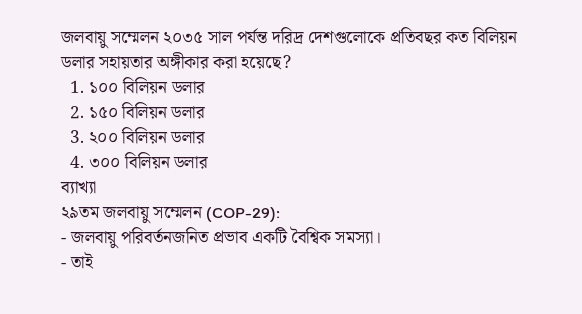জলবায়ু সম্মেলন ২০৩৫ সাল পর্যন্ত দরিদ্র দেশগুলোকে প্রতিবছর কত বিলিয়ন ডলার সহায়তার অঙ্গীকার করা হয়েছে?
  1. ১০০ বিলিয়ন ডলার
  2. ১৫০ বিলিয়ন ডলার
  3. ২০০ বিলিয়ন ডলার
  4. ৩০০ বিলিয়ন ডলার
ব্যাখ্যা
২৯তম জলবায়ু সম্মেলন (COP-29):
- জলবায়ু পরিবর্তনজনিত প্রভাব একটি বৈশ্বিক সমস্যা।
- তাই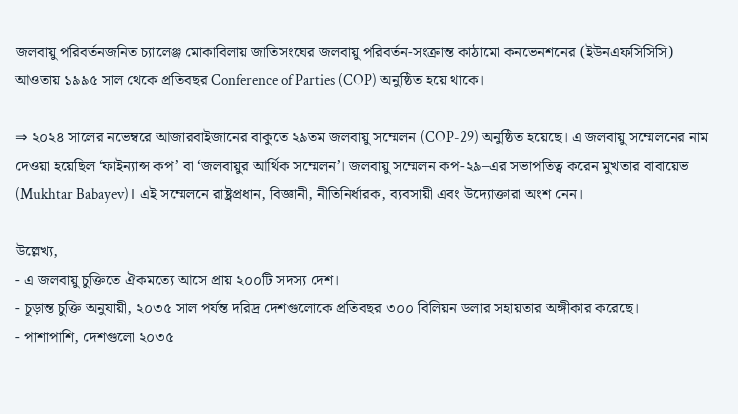জলবায়ু পরিবর্তনজনিত চ্যালেঞ্জ মোকাবিলায় জাতিসংঘের জলবায়ু পরিবর্তন-সংক্রান্ত কাঠামো কনভেনশনের (ইউনএফসিসিসি) আওতায় ১৯৯৫ সাল থেকে প্রতিবছর Conference of Parties (COP) অনুষ্ঠিত হয়ে থাকে।

⇒ ২০২৪ সালের নভেম্বরে আজারবাইজানের বাকুতে ২৯তম জলবায়ু সম্মেলন (COP-29) অনুষ্ঠিত হয়েছে। এ জলবায়ু সম্মেলনের নাম দেওয়া হয়েছিল ‘ফাইন্যান্স কপ’ বা ‘জলবায়ুর আর্থিক সম্মেলন’। জলবায়ু সম্মেলন কপ-২৯–এর সভাপতিত্ব করেন মুখতার বাবায়েভ (Mukhtar Babayev)। এই সম্মেলনে রাষ্ট্রপ্রধান, বিজ্ঞানী, নীতিনির্ধারক, ব্যবসায়ী এবং উদ্যোক্তারা অংশ নেন।

উল্লেখ্য,
- এ জলবায়ু চুক্তিতে ঐকমত্যে আসে প্রায় ২০০টি সদস্য দেশ।
- চূড়ান্ত চুক্তি অনুযায়ী, ২০৩৫ সাল পর্যন্ত দরিদ্র দেশগুলোকে প্রতিবছর ৩০০ বিলিয়ন ডলার সহায়তার অঙ্গীকার করেছে।
- পাশাপাশি, দেশগুলো ২০৩৫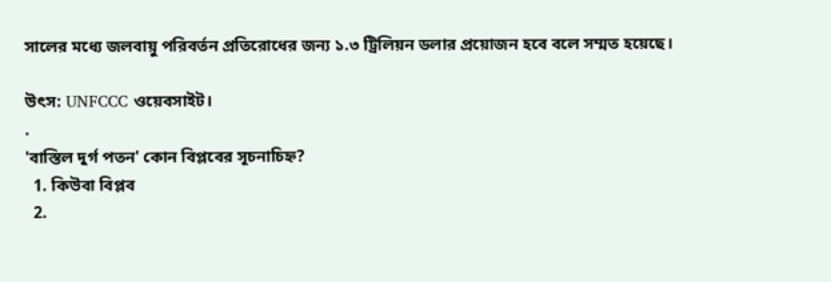সালের মধ্যে জলবায়ু পরিবর্তন প্রতিরোধের জন্য ১.৩ ট্রিলিয়ন ডলার প্রয়োজন হবে বলে সম্মত হয়েছে।

উৎস: UNFCCC ওয়েবসাইট।
.
'বাস্তিল দুর্গ পতন' কোন বিপ্লবের সূচনাচিহ্ন?
  1. কিউবা বিপ্লব
  2.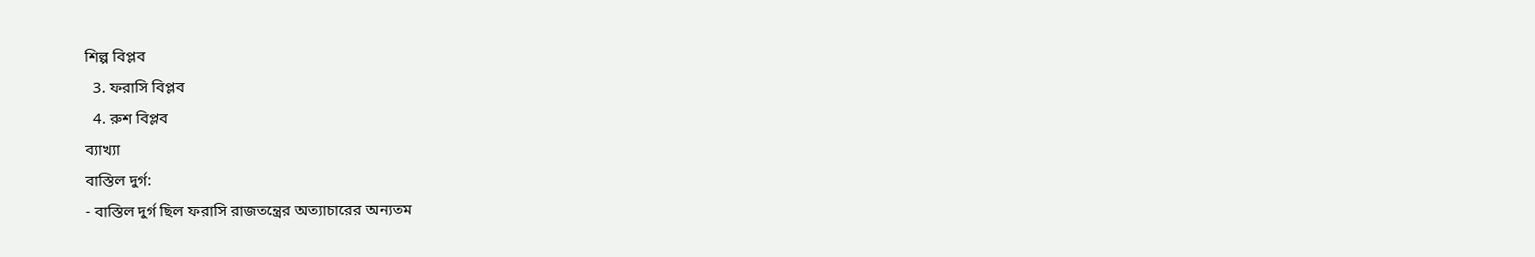শিল্প বিপ্লব
  3. ফরাসি বিপ্লব
  4. রুশ বিপ্লব
ব্যাখ্যা
বাস্তিল দুর্গ:
- বাস্তিল দুর্গ ছিল ফরাসি রাজতন্ত্রের অত্যাচারের অন্যতম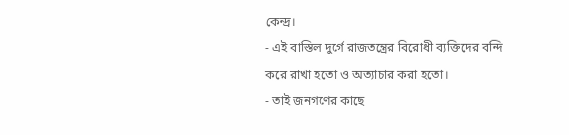কেন্দ্র।
- এই বাস্তিল দুর্গে রাজতন্ত্রের বিরোধী ব্যক্তিদের বন্দি করে রাখা হতো ও অত্যাচার করা হতো।
- তাই জনগণের কাছে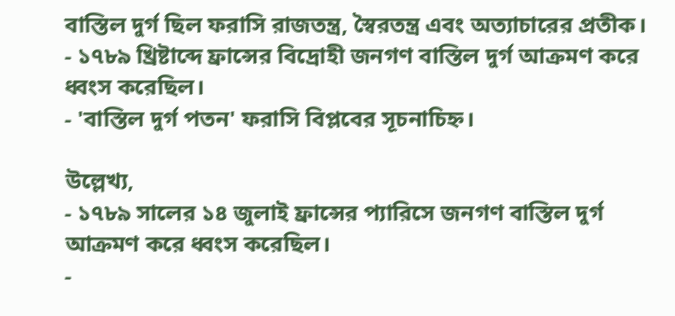বাস্তিল দুর্গ ছিল ফরাসি রাজতন্ত্র, স্বৈরতন্ত্র এবং অত্যাচারের প্রতীক।
- ১৭৮৯ খ্রিষ্টাব্দে ফ্রান্সের বিদ্রোহী জনগণ বাস্তিল দুর্গ আক্রমণ করে ধ্বংস করেছিল।
- 'বাস্তিল দুর্গ পতন' ফরাসি বিপ্লবের সূচনাচিহ্ন।

উল্লেখ্য,
- ১৭৮৯ সালের ১৪ জুলাই ফ্রান্সের প্যারিসে জনগণ বাস্তিল দুর্গ আক্রমণ করে ধ্বংস করেছিল।
-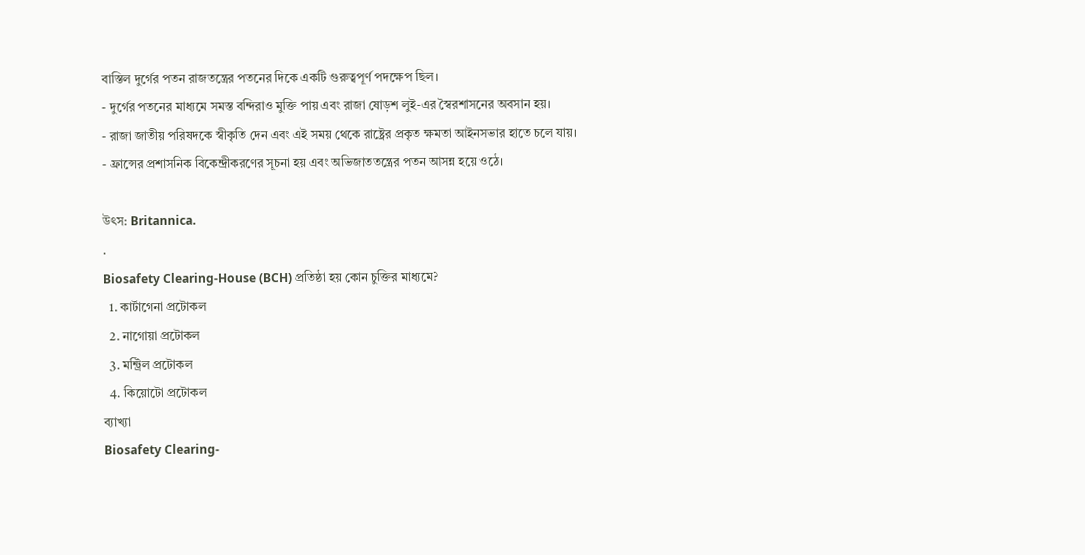বাস্তিল দুর্গের পতন রাজতন্ত্রের পতনের দিকে একটি গুরুত্বপূর্ণ পদক্ষেপ ছিল।
- দুর্গের পতনের মাধ্যমে সমস্ত বন্দিরাও মুক্তি পায় এবং রাজা ষোড়শ লুই-এর স্বৈরশাসনের অবসান হয়।
- রাজা জাতীয় পরিষদকে স্বীকৃতি দেন এবং এই সময় থেকে রাষ্ট্রের প্রকৃত ক্ষমতা আইনসভার হাতে চলে যায়।
- ফ্রান্সের প্রশাসনিক বিকেন্দ্রীকরণের সূচনা হয় এবং অভিজাততন্ত্রের পতন আসন্ন হয়ে ওঠে।

উৎস: Britannica.
.
Biosafety Clearing-House (BCH) প্রতিষ্ঠা হয় কোন চুক্তির মাধ্যমে?
  1. কার্টাগেনা প্রটোকল
  2. নাগোয়া প্রটোকল
  3. মন্ট্রিল প্রটোকল
  4. কিয়োটো প্রটোকল
ব্যাখ্যা
Biosafety Clearing-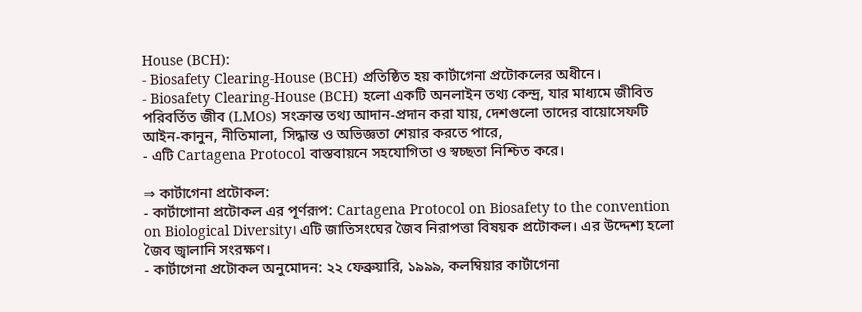House (BCH):
- Biosafety Clearing-House (BCH) প্রতিষ্ঠিত হয় কার্টাগেনা প্রটোকলের অধীনে।
- Biosafety Clearing-House (BCH) হলো একটি অনলাইন তথ্য কেন্দ্র, যার মাধ্যমে জীবিত পরিবর্তিত জীব (LMOs) সংক্রান্ত তথ্য আদান-প্রদান করা যায়, দেশগুলো তাদের বায়োসেফটি আইন-কানুন, নীতিমালা, সিদ্ধান্ত ও অভিজ্ঞতা শেয়ার করতে পারে,
- এটি Cartagena Protocol বাস্তবায়নে সহযোগিতা ও স্বচ্ছতা নিশ্চিত করে।

⇒ কার্টাগেনা প্রটোকল:
- কার্টাগোনা প্রটোকল এর পূর্ণরূপ: Cartagena Protocol on Biosafety to the convention on Biological Diversity। এটি জাতিসংঘের জৈব নিরাপত্তা বিষয়ক প্রটোকল। এর উদ্দেশ্য হলো জৈব জ্বালানি সংরক্ষণ।
- কার্টাগেনা প্রটোকল অনুমোদন: ২২ ফেব্রুয়ারি, ১৯৯৯, কলম্বিয়ার কার্টাগেনা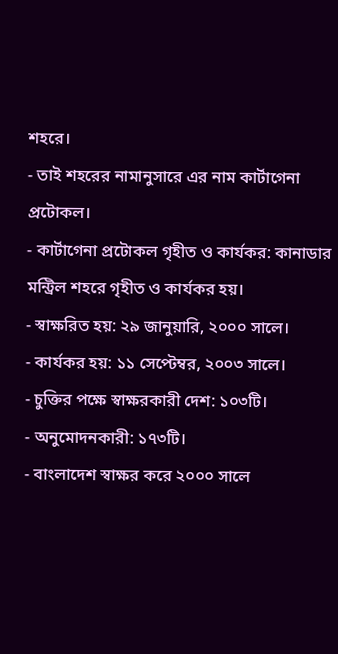শহরে।
- তাই শহরের নামানুসারে এর নাম কার্টাগেনা প্রটোকল।
- কার্টাগেনা প্রটোকল গৃহীত ও কার্যকর: কানাডার মন্ট্রিল শহরে গৃহীত ও কার্যকর হয়।
- স্বাক্ষরিত হয়: ২৯ জানুয়ারি, ২০০০ সালে।
- কার্যকর হয়: ১১ সেপ্টেম্বর, ২০০৩ সালে।
- চুক্তির পক্ষে স্বাক্ষরকারী দেশ: ১০৩টি।
- অনুমোদনকারী: ১৭৩টি।
- বাংলাদেশ স্বাক্ষর করে ২০০০ সালে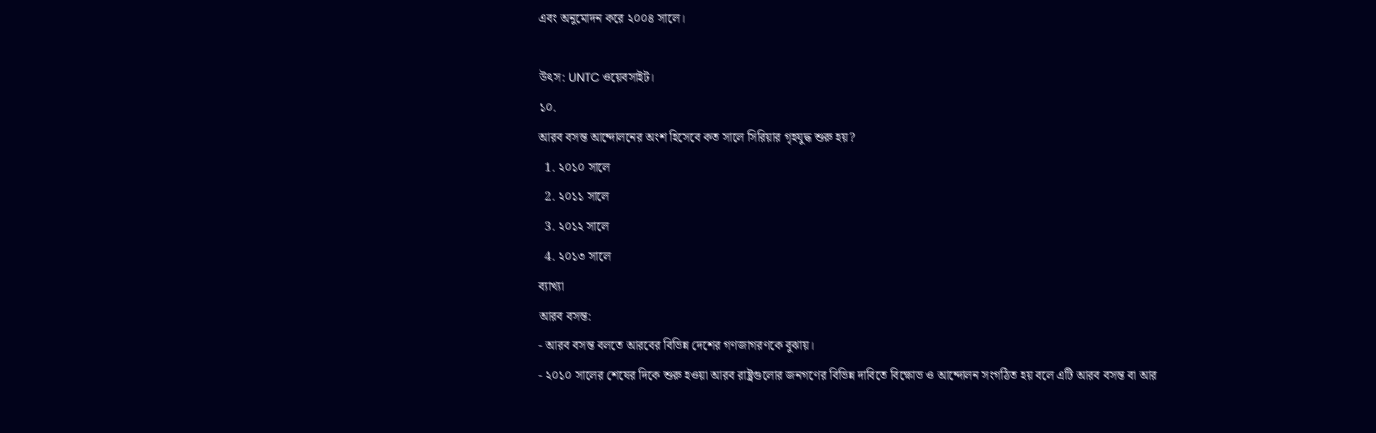এবং অনুমোদন করে ২০০৪ সালে।

উৎস: UNTC ওয়েবসাইট।
১০.
আরব বসন্ত আন্দোলনের অংশ হিসেবে কত সালে সিরিয়ার গৃহযুদ্ধ শুরু হয়?
  1. ২০১০ সালে
  2. ২০১১ সালে
  3. ২০১২ সালে
  4. ২০১৩ সালে
ব্যাখ্যা
আরব বসন্ত:
- আরব বসন্ত বলতে আরবের বিভিন্ন দেশের গণজাগরণকে বুঝায়।
- ২০১০ সালের শেষের দিকে শুরু হওয়া আরব রাষ্ট্রগুলোর জনগণের বিভিন্ন দাবিতে বিক্ষোভ ও আন্দোলন সংগঠিত হয় বলে এটি আরব বসন্ত বা আর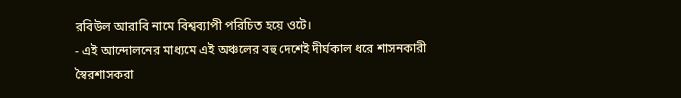রবিউল আরাবি নামে বিশ্বব্যাপী পরিচিত হয়ে ওটে।
- এই আন্দোলনের মাধ্যমে এই অঞ্চলের বহু দেশেই দীর্ঘকাল ধরে শাসনকারী স্বৈরশাসকরা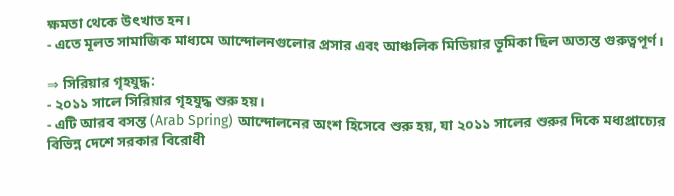ক্ষমতা থেকে উৎখাত হন।
- এতে মূলত সামাজিক মাধ্যমে আন্দোলনগুলোর প্রসার এবং আঞ্চলিক মিডিয়ার ভূমিকা ছিল অত্যন্ত গুরুত্বপূর্ণ।

⇒ সিরিয়ার গৃহযুদ্ধ:
- ২০১১ সালে সিরিয়ার গৃহযুদ্ধ শুরু হয়।
- এটি আরব বসন্ত (Arab Spring) আন্দোলনের অংশ হিসেবে শুরু হয়, যা ২০১১ সালের শুরুর দিকে মধ্যপ্রাচ্যের বিভিন্ন দেশে সরকার বিরোধী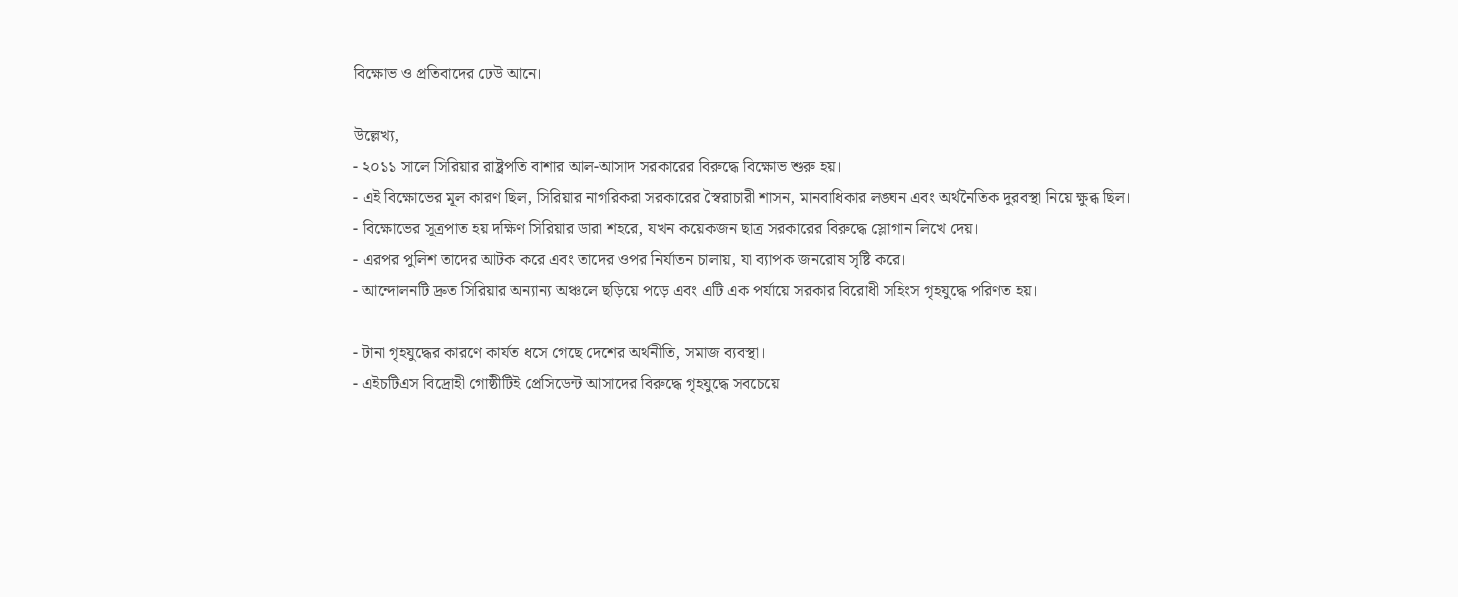বিক্ষোভ ও প্রতিবাদের ঢেউ আনে।

উল্লেখ্য,
- ২০১১ সালে সিরিয়ার রাষ্ট্রপতি বাশার আল-আসাদ সরকারের বিরুদ্ধে বিক্ষোভ শুরু হয়।
- এই বিক্ষোভের মূল কারণ ছিল, সিরিয়ার নাগরিকরা সরকারের স্বৈরাচারী শাসন, মানবাধিকার লঙ্ঘন এবং অর্থনৈতিক দুরবস্থা নিয়ে ক্ষুব্ধ ছিল।
- বিক্ষোভের সূত্রপাত হয় দক্ষিণ সিরিয়ার ডারা শহরে, যখন কয়েকজন ছাত্র সরকারের বিরুদ্ধে স্লোগান লিখে দেয়।
- এরপর পুলিশ তাদের আটক করে এবং তাদের ওপর নির্যাতন চালায়, যা ব্যাপক জনরোষ সৃষ্টি করে।
- আন্দোলনটি দ্রুত সিরিয়ার অন্যান্য অঞ্চলে ছড়িয়ে পড়ে এবং এটি এক পর্যায়ে সরকার বিরোধী সহিংস গৃহযুদ্ধে পরিণত হয়।

- টানা গৃহযুদ্ধের কারণে কার্যত ধসে গেছে দেশের অর্থনীতি, সমাজ ব্যবস্থা।
- এইচটিএস বিদ্রোহী গোষ্ঠীটিই প্রেসিডেন্ট আসাদের বিরুদ্ধে গৃহযুদ্ধে সবচেয়ে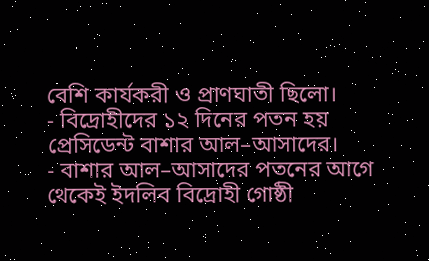বেশি কার্যকরী ও প্রাণঘাতী ছিলো।
- বিদ্রোহীদের ১২ দিনের পতন হয় প্রেসিডেন্ট বাশার আল–আসাদের।
- বাশার আল–আসাদের পতনের আগে থেকেই ইদলিব বিদ্রোহী গোষ্ঠী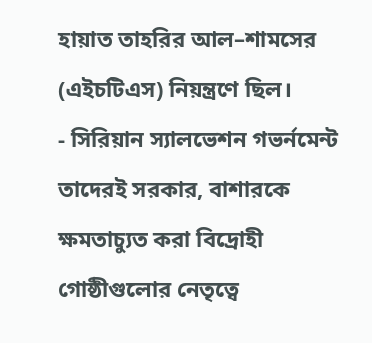হায়াত তাহরির আল–শামসের (এইচটিএস) নিয়ন্ত্রণে ছিল।
- সিরিয়ান স্যালভেশন গভর্নমেন্ট তাদেরই সরকার, বাশারকে ক্ষমতাচ্যুত করা বিদ্রোহী গোষ্ঠীগুলোর নেতৃত্বে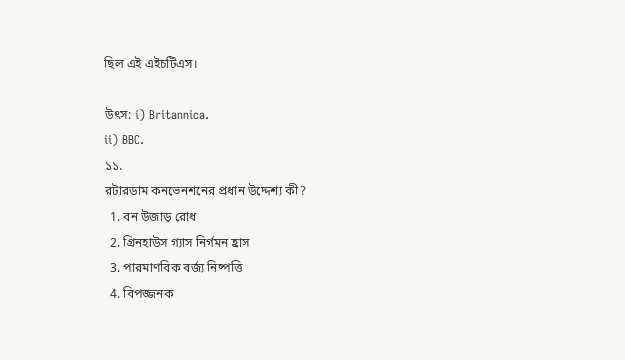ছিল এই এইচটিএস।

উৎস: i) Britannica.
ii) BBC.
১১.
রটারডাম কনভেনশনের প্রধান উদ্দেশ্য কী?
  1. বন উজাড় রোধ
  2. গ্রিনহাউস গ্যাস নির্গমন হ্রাস
  3. পারমাণবিক বর্জ্য নিষ্পত্তি
  4. বিপজ্জনক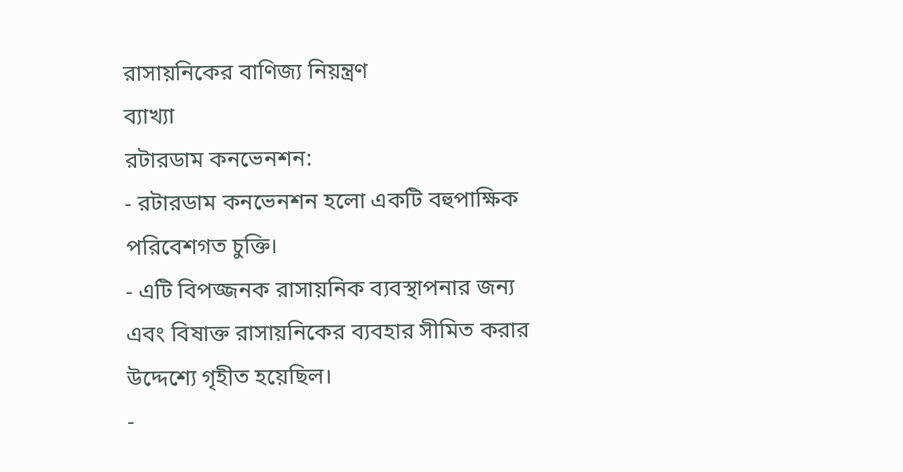রাসায়নিকের বাণিজ্য নিয়ন্ত্রণ
ব্যাখ্যা
রটারডাম কনভেনশন:
- রটারডাম কনভেনশন হলো একটি বহুপাক্ষিক পরিবেশগত চুক্তি।
- এটি বিপজ্জনক রাসায়নিক ব্যবস্থাপনার জন্য এবং বিষাক্ত রাসায়নিকের ব্যবহার সীমিত করার উদ্দেশ্যে গৃহীত হয়েছিল।
-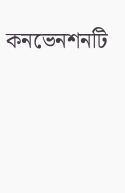কনভেনশনটি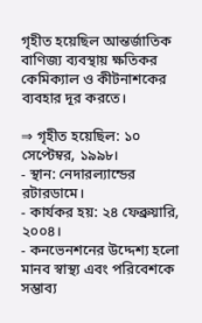গৃহীত হয়েছিল আন্তর্জাতিক বাণিজ্য ব্যবস্থায় ক্ষতিকর কেমিক্যাল ও কীটনাশকের ব্যবহার দূর করতে।

⇒ গৃহীত হয়েছিল: ১০ সেপ্টেম্বর, ১৯৯৮।
- স্থান: নেদারল্যান্ডের রটারডামে।
- কার্যকর হয়: ২৪ ফেব্রুয়ারি, ২০০৪।
- কনভেনশনের উদ্দেশ্য হলো মানব স্বাস্থ্য এবং পরিবেশকে সম্ভাব্য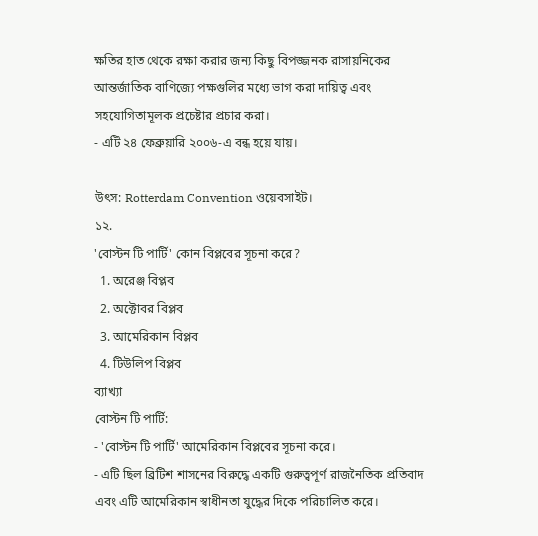ক্ষতির হাত থেকে রক্ষা করার জন্য কিছু বিপজ্জনক রাসায়নিকের আন্তর্জাতিক বাণিজ্যে পক্ষগুলির মধ্যে ভাগ করা দায়িত্ব এবং সহযোগিতামূলক প্রচেষ্টার প্রচার করা।
- এটি ২৪ ফেব্রুয়ারি ২০০৬-এ বন্ধ হয়ে যায়।

উৎস: Rotterdam Convention ওয়েবসাইট।
১২.
'বোস্টন টি পার্টি' কোন বিপ্লবের সূচনা করে?
  1. অরেঞ্জ বিপ্লব
  2. অক্টোবর বিপ্লব
  3. আমেরিকান বিপ্লব
  4. টিউলিপ বিপ্লব
ব্যাখ্যা
বোস্টন টি পার্টি:
- 'বোস্টন টি পার্টি' আমেরিকান বিপ্লবের সূচনা করে।
- এটি ছিল ব্রিটিশ শাসনের বিরুদ্ধে একটি গুরুত্বপূর্ণ রাজনৈতিক প্রতিবাদ এবং এটি আমেরিকান স্বাধীনতা যুদ্ধের দিকে পরিচালিত করে।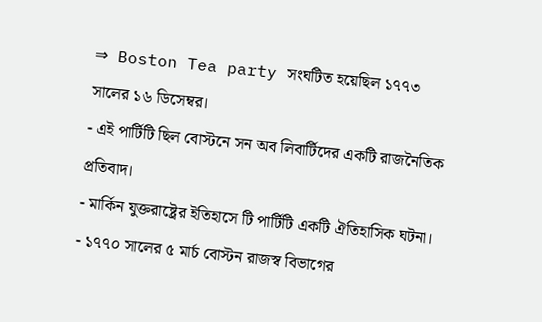⇒ Boston Tea party সংঘটিত হয়েছিল ১৭৭৩ সালের ১৬ ডিসেম্বর।
- এই পার্টিটি ছিল বোস্টনে সন অব লিবার্টিদের একটি রাজনৈতিক প্রতিবাদ।
- মার্কিন যুক্তরাষ্ট্রের ইতিহাসে টি পার্টিটি একটি ঐতিহাসিক ঘটনা।
- ১৭৭০ সালের ৫ মার্চ বোস্টন রাজস্ব বিভাগের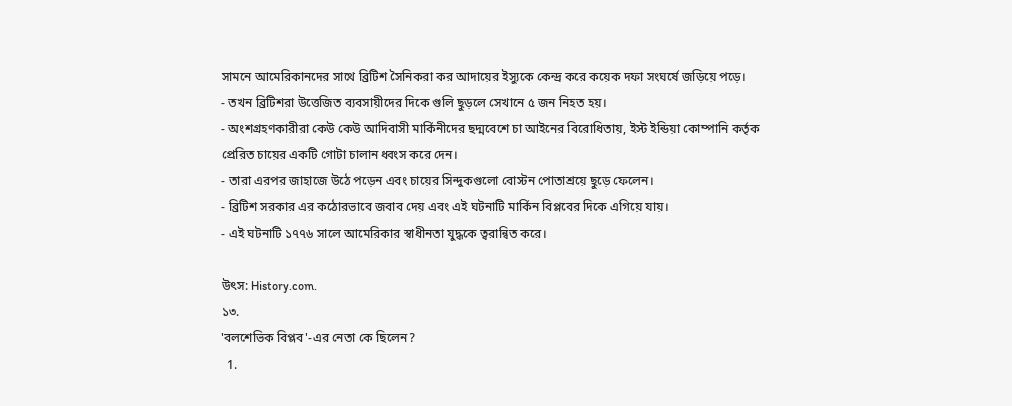সামনে আমেরিকানদের সাথে ব্রিটিশ সৈনিকরা কর আদায়ের ইস্যুকে কেন্দ্র করে কয়েক দফা সংঘর্ষে জড়িয়ে পড়ে।
- তখন ব্রিটিশরা উত্তেজিত ব্যবসায়ীদের দিকে গুলি ছুড়লে সেখানে ৫ জন নিহত হয়।
- অংশগ্রহণকারীরা কেউ কেউ আদিবাসী মার্কিনীদের ছদ্মবেশে চা আইনের বিরোধিতায়, ইস্ট ইন্ডিয়া কোম্পানি কর্তৃক প্রেরিত চায়ের একটি গোটা চালান ধ্বংস করে দেন।
- তারা এরপর জাহাজে উঠে পড়েন এবং চায়ের সিন্দুকগুলো বোস্টন পোতাশ্রয়ে ছুড়ে ফেলেন।
- ব্রিটিশ সরকার এর কঠোরভাবে জবাব দেয় এবং এই ঘটনাটি মার্কিন বিপ্লবের দিকে এগিয়ে যায়।
- এই ঘটনাটি ১৭৭৬ সালে আমেরিকার স্বাধীনতা যুদ্ধকে ত্বরান্বিত করে।

উৎস: History.com.
১৩.
'বলশেভিক বিপ্লব'-এর নেতা কে ছিলেন?
  1.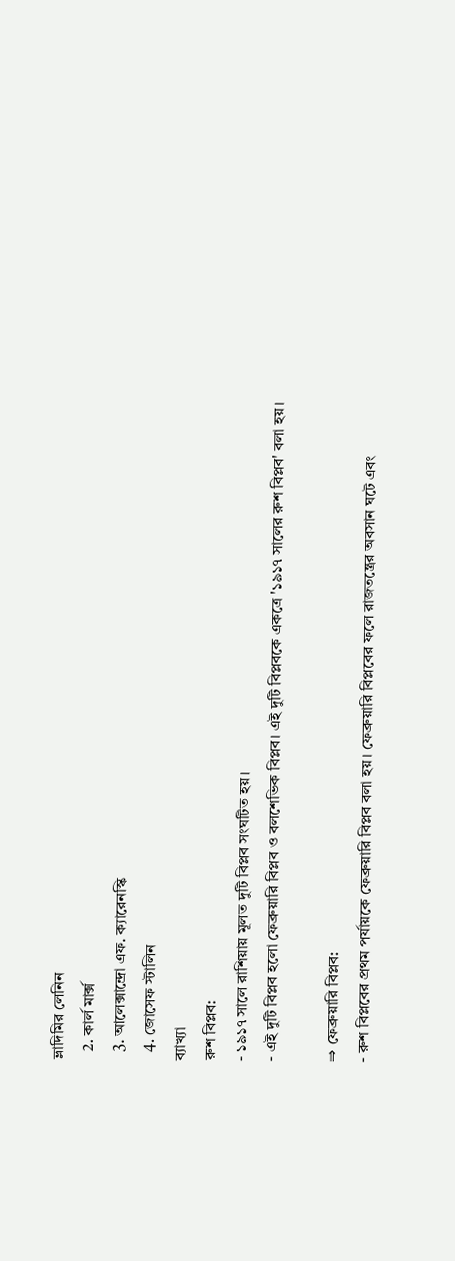ভ্লাদিমির লেনিন
  2. কার্ল মার্ক্স
  3. আলেক্সান্দ্রো এফ. ক্যারেনস্কি
  4. জোসেফ স্টালিন
ব্যাখ্যা
রুশ বিপ্লব:
- ১৯১৭ সালে রাশিয়ায় মূলত দুটি বিপ্লব সংঘটিত হয়।
- এই দুটি বিপ্লব হলো ফেব্রুয়ারি বিপ্লব ও বলশেভিক বিপ্লব। এই দুটি বিপ্লবকে একত্রে '১৯১৭ সালের রুশ বিপ্লব' বলা হয়।

⇒ ফেব্রুয়ারি বিপ্লব:
- রুশ বিপ্লবের প্রথম পর্যায়কে ফেব্রুয়ারি বিপ্লব বলা হয়। ফেব্রুয়ারি বিপ্লবের ফলে রাজতন্ত্রের অবসান ঘটে এবং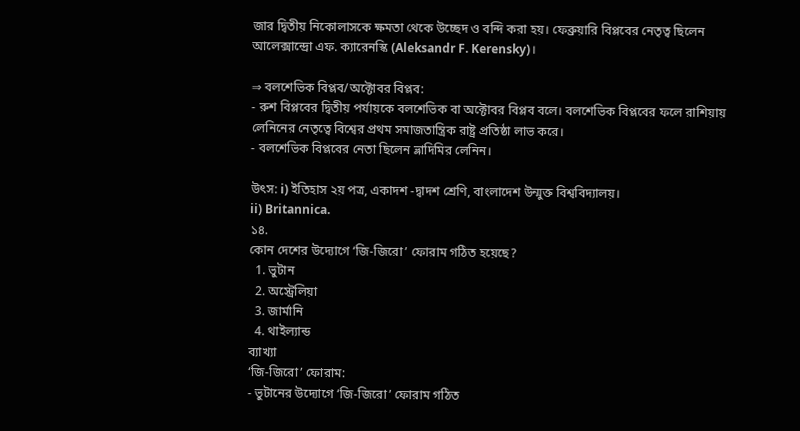জার দ্বিতীয় নিকোলাসকে ক্ষমতা থেকে উচ্ছেদ ও বন্দি করা হয়। ফেব্রুয়ারি বিপ্লবের নেতৃত্ব ছিলেন আলেক্সান্দ্রো এফ. ক্যারেনস্কি (Aleksandr F. Kerensky)।

⇒ বলশেভিক বিপ্লব/অক্টোবর বিপ্লব:
- রুশ বিপ্লবের দ্বিতীয় পর্যায়কে বলশেভিক বা অক্টোবর বিপ্লব বলে। বলশেভিক বিপ্লবের ফলে রাশিয়ায় লেনিনের নেতৃত্বে বিশ্বের প্রথম সমাজতান্ত্রিক রাষ্ট্র প্রতিষ্ঠা লাভ করে।
- বলশেভিক বিপ্লবের নেতা ছিলেন ভ্লাদিমির লেনিন।

উৎস: i) ইতিহাস ২য় পত্র, একাদশ -দ্বাদশ শ্রেণি, বাংলাদেশ উন্মুক্ত বিশ্ববিদ্যালয়।
ii) Britannica.
১৪.
কোন দেশের উদ্যোগে ‘জি-জিরো’ ফোরাম গঠিত হয়েছে?
  1. ভুটান
  2. অস্ট্রেলিয়া
  3. জার্মানি
  4. থাইল্যান্ড
ব্যাখ্যা
‘জি-জিরো’ ফোরাম:
- ভুটানের উদ্যোগে ‘জি-জিরো’ ফোরাম গঠিত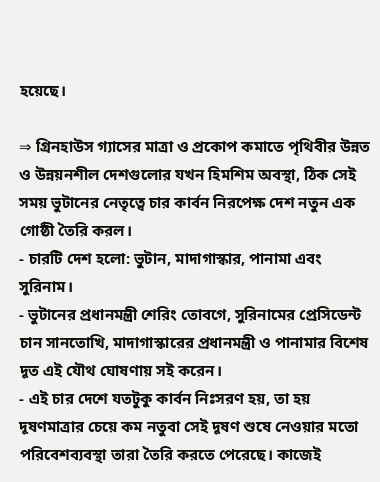হয়েছে।

⇒ গ্রিনহাউস গ্যাসের মাত্রা ও প্রকোপ কমাতে পৃথিবীর উন্নত ও উন্নয়নশীল দেশগুলোর যখন হিমশিম অবস্থা, ঠিক সেই সময় ভুটানের নেতৃত্বে চার কার্বন নিরপেক্ষ দেশ নতুন এক গোষ্ঠী তৈরি করল।
- চারটি দেশ হলো: ভুটান, মাদাগাস্কার, পানামা এবং সুরিনাম।
- ভুটানের প্রধানমন্ত্রী শেরিং তোবগে, সুরিনামের প্রেসিডেন্ট চান সানতোখি, মাদাগাস্কারের প্রধানমন্ত্রী ও পানামার বিশেষ দূত এই যৌথ ঘোষণায় সই করেন।
- এই চার দেশে যতটুকু কার্বন নিঃসরণ হয়, তা হয় দূষণমাত্রার চেয়ে কম নতুবা সেই দূষণ শুষে নেওয়ার মতো পরিবেশব্যবস্থা তারা তৈরি করতে পেরেছে। কাজেই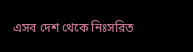এসব দেশ থেকে নিঃসরিত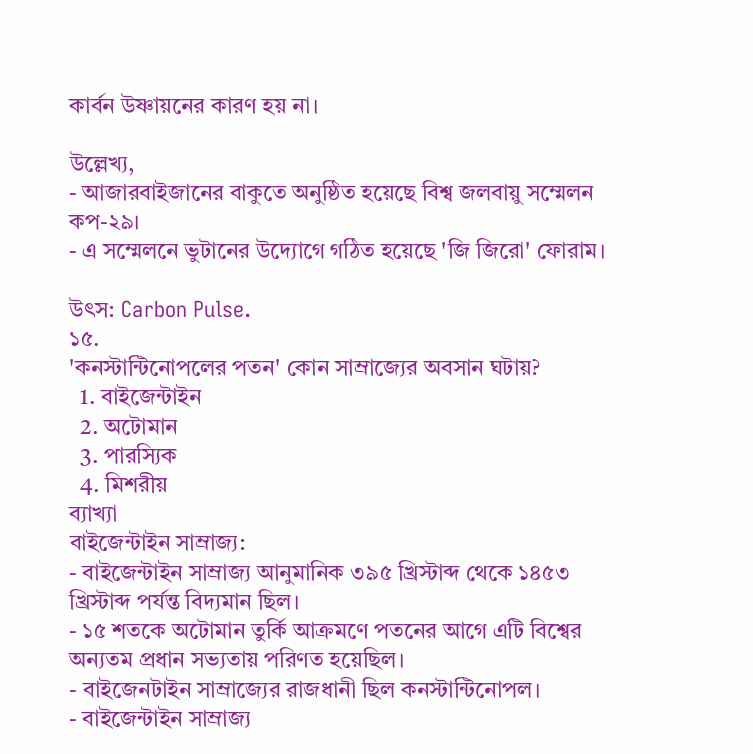কার্বন উষ্ণায়নের কারণ হয় না।

উল্লেখ্য,
- আজারবাইজানের বাকুতে অনুষ্ঠিত হয়েছে বিশ্ব জলবায়ু সম্মেলন কপ-২৯।
- এ সম্মেলনে ভুটানের উদ্যোগে গঠিত হয়েছে 'জি জিরো' ফোরাম।

উৎস: Carbon Pulse.
১৫.
'কনস্টান্টিনোপলের পতন' কোন সাম্রাজ্যের অবসান ঘটায়?
  1. বাইজেন্টাইন
  2. অটোমান
  3. পারস্যিক
  4. মিশরীয়
ব্যাখ্যা
বাইজেন্টাইন সাম্রাজ্য:
- বাইজেন্টাইন সাম্রাজ্য আনুমানিক ৩৯৫ খ্রিস্টাব্দ থেকে ১৪৫৩ খ্রিস্টাব্দ পর্যন্ত বিদ্যমান ছিল।
- ১৫ শতকে অটোমান তুর্কি আক্রমণে পতনের আগে এটি বিশ্বের অন্যতম প্রধান সভ্যতায় পরিণত হয়েছিল।
- বাইজেনটাইন সাম্রাজ্যের রাজধানী ছিল কনস্টান্টিনোপল।
- বাইজেন্টাইন সাম্রাজ্য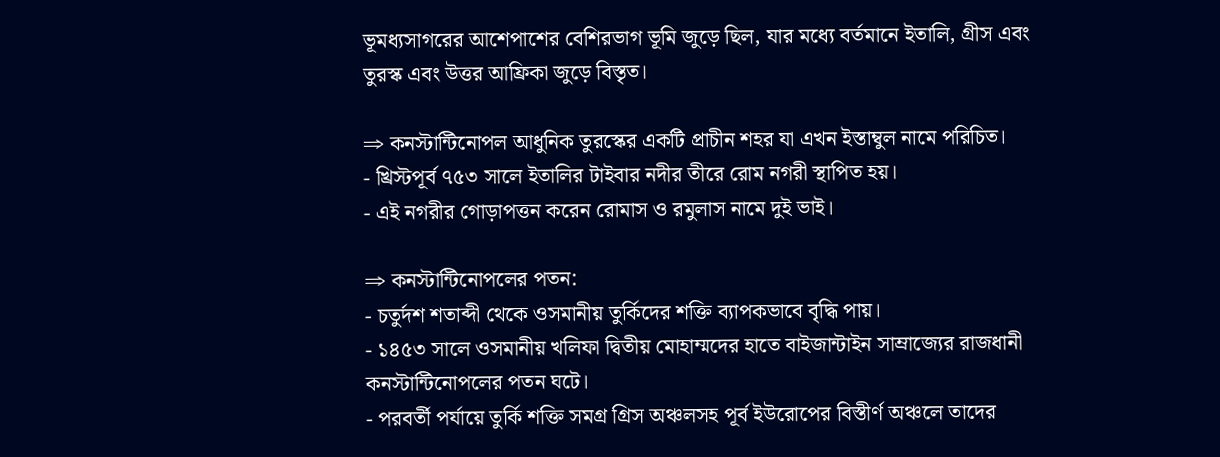ভূমধ্যসাগরের আশেপাশের বেশিরভাগ ভূমি জুড়ে ছিল, যার মধ্যে বর্তমানে ইতালি, গ্রীস এবং তুরস্ক এবং উত্তর আফ্রিকা জুড়ে বিস্তৃত।

⇒ কনস্টান্টিনোপল আধুনিক তুরস্কের একটি প্রাচীন শহর যা এখন ইস্তাম্বুল নামে পরিচিত।
- খ্রিস্টপূর্ব ৭৫৩ সালে ইতালির টাইবার নদীর তীরে রোম নগরী স্থাপিত হয়।
- এই নগরীর গোড়াপত্তন করেন রোমাস ও রমুলাস নামে দুই ভাই।

⇒ কনস্টান্টিনোপলের পতন:
- চতুর্দশ শতাব্দী থেকে ওসমানীয় তুর্কিদের শক্তি ব্যাপকভাবে বৃদ্ধি পায়।
- ১৪৫৩ সালে ওসমানীয় খলিফা দ্বিতীয় মোহাম্মদের হাতে বাইজান্টাইন সাম্রাজ্যের রাজধানী কনস্টান্টিনোপলের পতন ঘটে।
- পরবর্তী পর্যায়ে তুর্কি শক্তি সমগ্র গ্রিস অঞ্চলসহ পূর্ব ইউরোপের বিস্তীর্ণ অঞ্চলে তাদের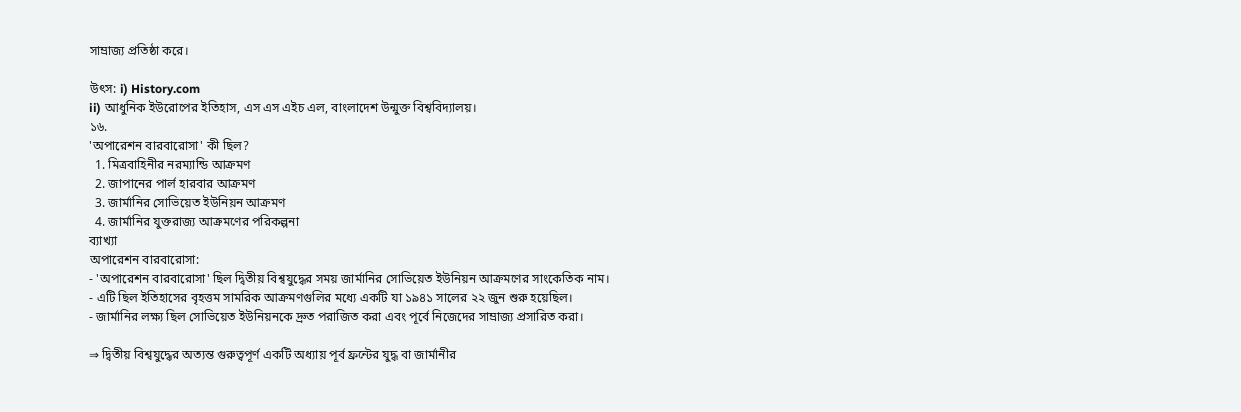সাম্রাজ্য প্রতিষ্ঠা করে।

উৎস: i) History.com
ii) আধুনিক ইউরোপের ইতিহাস, এস এস এইচ এল, বাংলাদেশ উন্মুক্ত বিশ্ববিদ্যালয়।
১৬.
'অপারেশন বারবারোসা' কী ছিল?
  1. মিত্রবাহিনীর নরম্যান্ডি আক্রমণ
  2. জাপানের পার্ল হারবার আক্রমণ
  3. জার্মানির সোভিয়েত ইউনিয়ন আক্রমণ
  4. জার্মানির যুক্তরাজ্য আক্রমণের পরিকল্পনা
ব্যাখ্যা
অপারেশন বারবারোসা:
- 'অপারেশন বারবারোসা' ছিল দ্বিতীয় বিশ্বযুদ্ধের সময় জার্মানির সোভিয়েত ইউনিয়ন আক্রমণের সাংকেতিক নাম।
- এটি ছিল ইতিহাসের বৃহত্তম সামরিক আক্রমণগুলির মধ্যে একটি যা ১৯৪১ সালের ২২ জুন শুরু হয়েছিল।
- জার্মানির লক্ষ্য ছিল সোভিয়েত ইউনিয়নকে দ্রুত পরাজিত করা এবং পূর্বে নিজেদের সাম্রাজ্য প্রসারিত করা।

⇒ দ্বিতীয় বিশ্বযুদ্ধের অত্যন্ত গুরুত্বপূর্ণ একটি অধ্যায় পূর্ব ফ্রন্টের যুদ্ধ বা জার্মানীর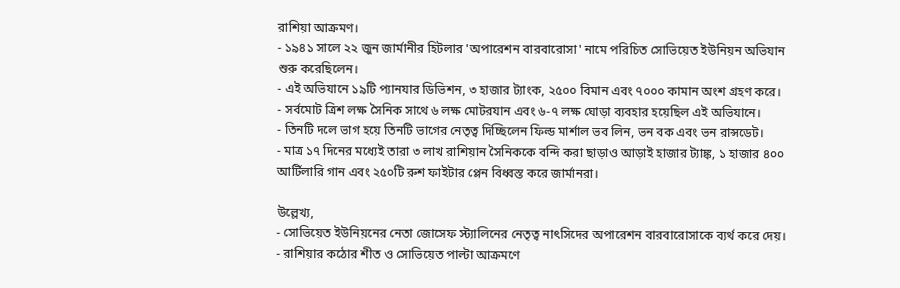রাশিয়া আক্রমণ।
- ১৯৪১ সালে ২২ জুন জার্মানীর হিটলার 'অপারেশন বারবারোসা' নামে পরিচিত সোভিয়েত ইউনিয়ন অভিযান শুরু করেছিলেন।
- এই অভিযানে ১৯টি প্যানযার ডিভিশন, ৩ হাজার ট্যাংক, ২৫০০ বিমান এবং ৭০০০ কামান অংশ গ্রহণ করে।
- সর্বমোট ত্রিশ লক্ষ সৈনিক সাথে ৬ লক্ষ মোটরযান এবং ৬-৭ লক্ষ ঘোড়া ব্যবহার হয়েছিল এই অভিযানে।
- তিনটি দলে ভাগ হয়ে তিনটি ভাগের নেতৃত্ব দিচ্ছিলেন ফিল্ড মার্শাল ভব লিন, ভন বক এবং ভন রান্সডেট।
- মাত্র ১৭ দিনের মধ্যেই তারা ৩ লাখ রাশিয়ান সৈনিককে বন্দি করা ছাড়াও আড়াই হাজার ট্যাঙ্ক, ১ হাজার ৪০০ আর্টিলারি গান এবং ২৫০টি রুশ ফাইটার প্লেন বিধ্বস্ত করে জার্মানরা।

উল্লেখ্য,
- সোভিয়েত ইউনিয়নের নেতা জোসেফ স্ট্যালিনের নেতৃত্ব নাৎসিদের অপারেশন বারবারোসাকে ব্যর্থ করে দেয়।
- রাশিয়ার কঠোর শীত ও সোভিয়েত পাল্টা আক্রমণে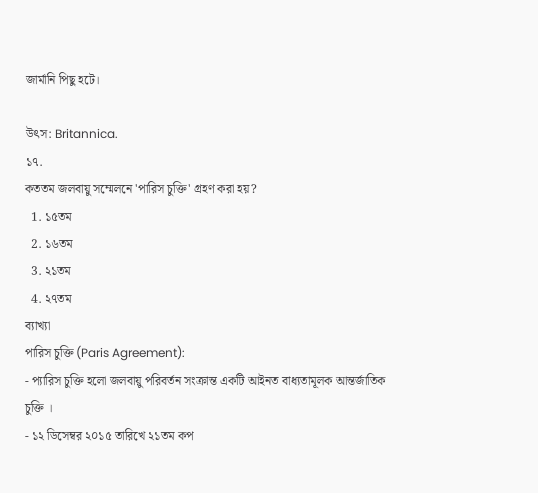জার্মানি পিছু হটে।

উৎস: Britannica.
১৭.
কততম জলবায়ু সম্মেলনে 'পারিস চুক্তি' গ্রহণ করা হয়?
  1. ১৫তম
  2. ১৬তম
  3. ২১তম
  4. ২৭তম
ব্যাখ্যা
পারিস চুক্তি (Paris Agreement):
- প্যারিস চুক্তি হলো জলবায়ু পরিবর্তন সংক্রান্ত একটি আইনত বাধ্যতামূলক আন্তর্জাতিক চুক্তি ।
- ১২ ডিসেম্বর ২০১৫ তারিখে ২১তম কপ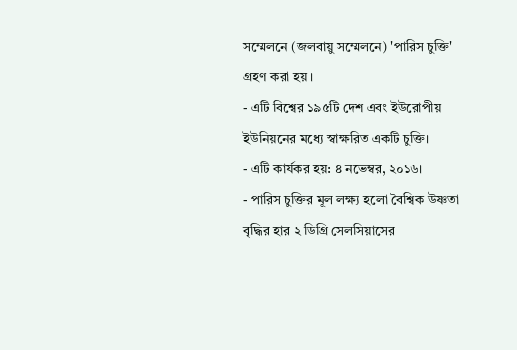সম্মেলনে (জলবায়ু সম্মেলনে) 'পারিস চুক্তি' গ্রহণ করা হয়।
- এটি বিশ্বের ১৯৫টি দেশ এবং ইউরোপীয় ইউনিয়নের মধ্যে স্বাক্ষরিত একটি চুক্তি।
- এটি কার্যকর হয়: ৪ নভেম্বর, ২০১৬।
- পারিস চুক্তির মূল লক্ষ্য হলো বৈশ্বিক উষ্ণতা বৃদ্ধির হার ২ ডিগ্রি সেলসিয়াসের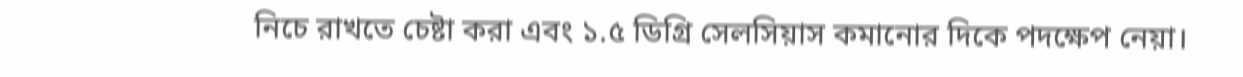নিচে রাখতে চেষ্টা করা এবং ১.৫ ডিগ্রি সেলসিয়াস কমানোর দিকে পদক্ষেপ নেয়া।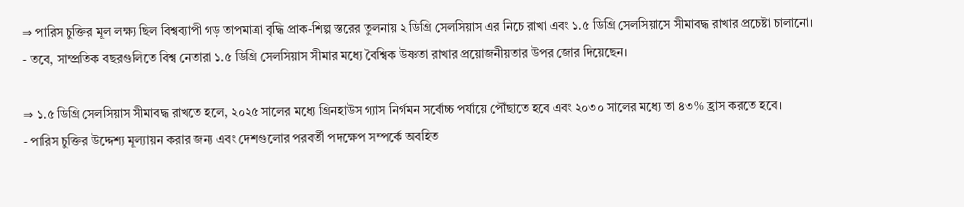⇒ পারিস চুক্তির মূল লক্ষ্য ছিল বিশ্বব্যাপী গড় তাপমাত্রা বৃদ্ধি প্রাক-শিল্প স্তরের তুলনায় ২ ডিগ্রি সেলসিয়াস এর নিচে রাখা এবং ১.৫ ডিগ্রি সেলসিয়াসে সীমাবদ্ধ রাখার প্রচেষ্টা চালানো।
- তবে, সাম্প্রতিক বছরগুলিতে বিশ্ব নেতারা ১.৫ ডিগ্রি সেলসিয়াস সীমার মধ্যে বৈশ্বিক উষ্ণতা রাখার প্রয়োজনীয়তার উপর জোর দিয়েছেন।

⇒ ১.৫ ডিগ্রি সেলসিয়াস সীমাবদ্ধ রাখতে হলে, ২০২৫ সালের মধ্যে গ্রিনহাউস গ্যাস নির্গমন সর্বোচ্চ পর্যায়ে পৌঁছাতে হবে এবং ২০৩০ সালের মধ্যে তা ৪৩% হ্রাস করতে হবে।
- পারিস চুক্তির উদ্দেশ্য মূল্যায়ন করার জন্য এবং দেশগুলোর পরবর্তী পদক্ষেপ সম্পর্কে অবহিত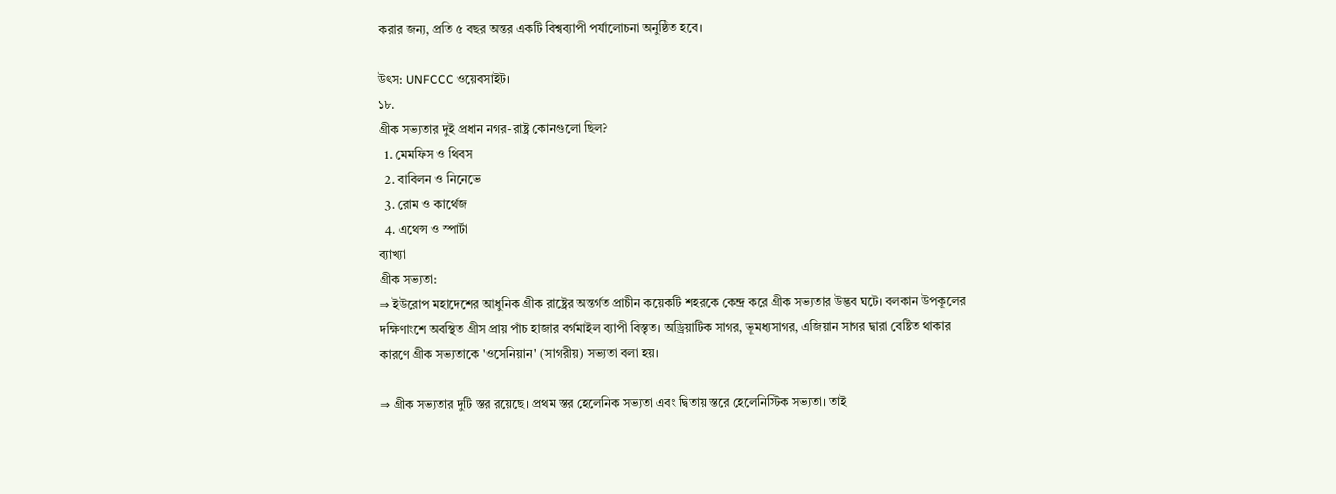করার জন্য, প্রতি ৫ বছর অন্তর একটি বিশ্বব্যাপী পর্যালোচনা অনুষ্ঠিত হবে।

উৎস: UNFCCC ওয়েবসাইট।
১৮.
গ্রীক সভ্যতার দুই প্রধান নগর-রাষ্ট্র কোনগুলো ছিল?
  1. মেমফিস ও থিবস
  2. বাবিলন ও নিনেভে
  3. রোম ও কার্থেজ
  4. এথেন্স ও স্পার্টা
ব্যাখ্যা
গ্রীক সভ্যতা:
⇒ ইউরোপ মহাদেশের আধুনিক গ্রীক রাষ্ট্রের অন্তর্গত প্রাচীন কয়েকটি শহরকে কেন্দ্র করে গ্রীক সভ্যতার উদ্ভব ঘটে। বলকান উপকূলের দক্ষিণাংশে অবস্থিত গ্রীস প্রায় পাঁচ হাজার বর্গমাইল ব্যাপী বিস্তৃত। অড্রিয়াটিক সাগর, ভূমধ্যসাগর, এজিয়ান সাগর দ্বারা বেষ্টিত থাকার কারণে গ্রীক সভ্যতাকে 'ওসেনিয়ান' (সাগরীয়) সভ্যতা বলা হয়।

⇒ গ্রীক সভ্যতার দুটি স্তর রয়েছে। প্রথম স্তর হেলেনিক সভ্যতা এবং দ্বিতায় স্তরে হেলেনিস্টিক সভ্যতা। তাই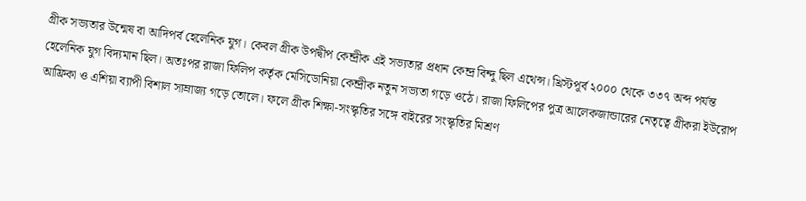গ্রীক সভ্যতার উন্মেষ বা আদিপর্ব হেলেনিক যুগ। কেবল গ্রীক উপদ্বীপ কেন্দ্রীক এই সভ্যতার প্রধান কেন্দ্র বিন্দু ছিল এথেন্স। খ্রিস্টপূর্ব ২০০০ থেকে ৩৩৭ অব্দ পর্যন্ত হেলেনিক যুগ বিদ্যমান ছিল। অতঃপর রাজা ফিলিপ কর্তৃক মেসিডোনিয়া কেন্দ্রীক নতুন সভ্যতা গড়ে ওঠে। রাজা ফিলিপের পুত্র আলেকজান্ডারের নেতৃত্বে গ্রীকরা ইউরোপ আফ্রিকা ও এশিয়া ব্যাপী বিশাল সাম্রাজ্য গড়ে তোলে। ফলে গ্রীক শিক্ষা-সংস্কৃতির সঙ্গে বাইরের সংস্কৃতির মিশ্রণ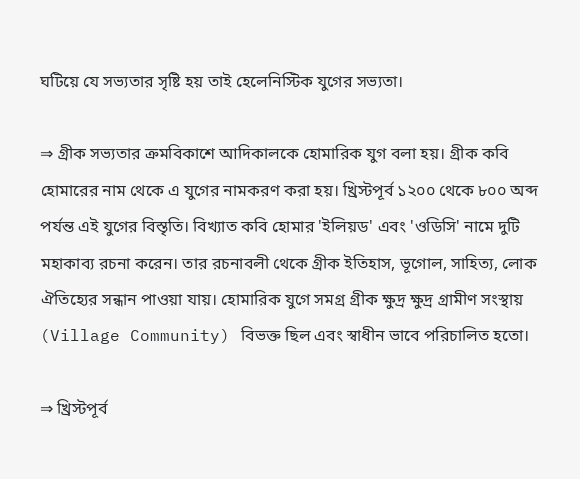ঘটিয়ে যে সভ্যতার সৃষ্টি হয় তাই হেলেনিস্টিক যুগের সভ্যতা।

⇒ গ্রীক সভ্যতার ক্রমবিকাশে আদিকালকে হোমারিক যুগ বলা হয়। গ্রীক কবি হোমারের নাম থেকে এ যুগের নামকরণ করা হয়। খ্রিস্টপূর্ব ১২০০ থেকে ৮০০ অব্দ পর্যন্ত এই যুগের বিস্তৃতি। বিখ্যাত কবি হোমার 'ইলিয়ড' এবং 'ওডিসি' নামে দুটি মহাকাব্য রচনা করেন। তার রচনাবলী থেকে গ্রীক ইতিহাস, ভূগোল, সাহিত্য, লোক ঐতিহ্যের সন্ধান পাওয়া যায়। হোমারিক যুগে সমগ্র গ্রীক ক্ষুদ্র ক্ষুদ্র গ্রামীণ সংস্থায় (Village Community) বিভক্ত ছিল এবং স্বাধীন ভাবে পরিচালিত হতো।

⇒ খ্রিস্টপূর্ব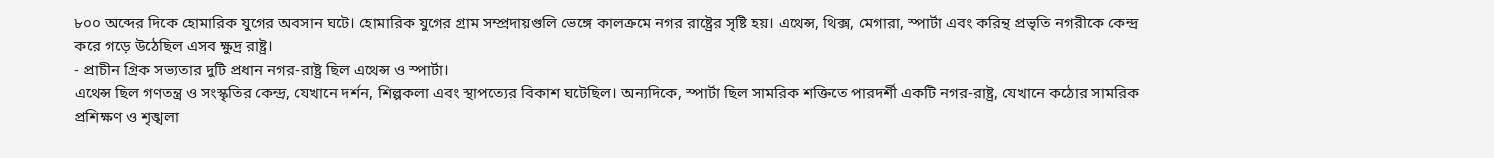৮০০ অব্দের দিকে হোমারিক যুগের অবসান ঘটে। হোমারিক যুগের গ্রাম সম্প্রদায়গুলি ভেঙ্গে কালক্রমে নগর রাষ্ট্রের সৃষ্টি হয়। এথেন্স, থিক্স, মেগারা, স্পার্টা এবং করিন্থ প্রভৃতি নগরীকে কেন্দ্র করে গড়ে উঠেছিল এসব ক্ষুদ্র রাষ্ট্র।
- প্রাচীন গ্রিক সভ্যতার দুটি প্রধান নগর-রাষ্ট্র ছিল এথেন্স ও স্পার্টা।
এথেন্স ছিল গণতন্ত্র ও সংস্কৃতির কেন্দ্র, যেখানে দর্শন, শিল্পকলা এবং স্থাপত্যের বিকাশ ঘটেছিল। অন্যদিকে, স্পার্টা ছিল সামরিক শক্তিতে পারদর্শী একটি নগর-রাষ্ট্র, যেখানে কঠোর সামরিক প্রশিক্ষণ ও শৃঙ্খলা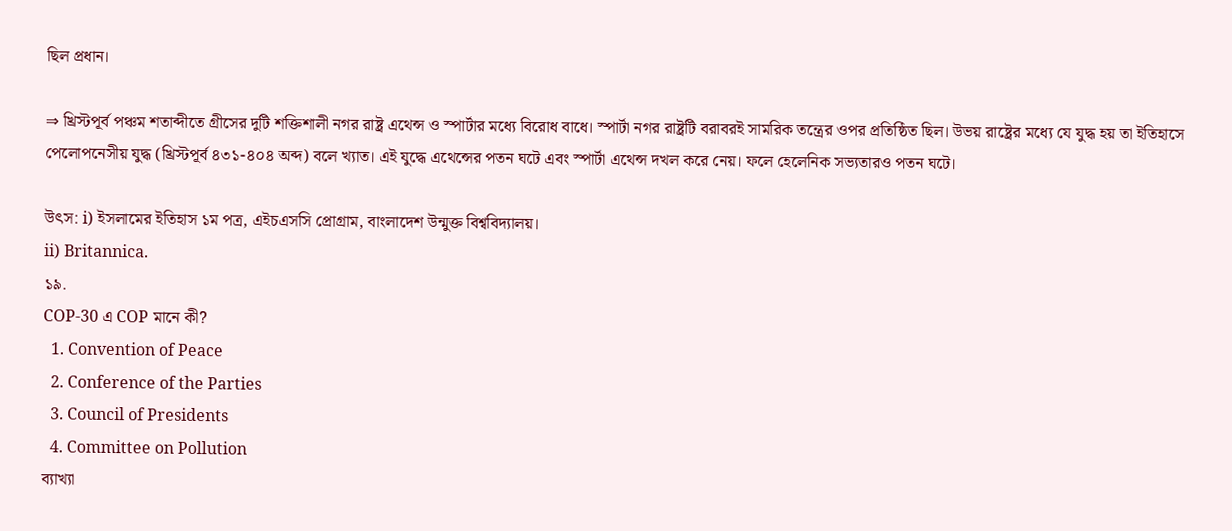ছিল প্রধান।

⇒ খ্রিস্টপূর্ব পঞ্চম শতাব্দীতে গ্রীসের দুটি শক্তিশালী নগর রাষ্ট্র এথেন্স ও স্পার্টার মধ্যে বিরোধ বাধে। স্পার্টা নগর রাষ্ট্রটি বরাবরই সামরিক তন্ত্রের ওপর প্রতিষ্ঠিত ছিল। উভয় রাষ্ট্রের মধ্যে যে যুদ্ধ হয় তা ইতিহাসে পেলোপনেসীয় যুদ্ধ (খ্রিস্টপূর্ব ৪৩১-৪০৪ অব্দ) বলে খ্যাত। এই যুদ্ধে এথেন্সের পতন ঘটে এবং স্পার্টা এথেন্স দখল করে নেয়। ফলে হেলেনিক সভ্যতারও পতন ঘটে।

উৎস: i) ইসলামের ইতিহাস ১ম পত্র, এইচএসসি প্রোগ্রাম, বাংলাদেশ উন্মুক্ত বিশ্ববিদ্যালয়।
ii) Britannica.
১৯.
COP-30 এ COP মানে কী?
  1. Convention of Peace
  2. Conference of the Parties
  3. Council of Presidents
  4. Committee on Pollution
ব্যাখ্যা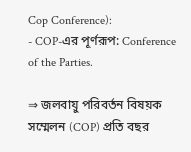Cop Conference):
- COP-এর পূর্ণরূপ: Conference of the Parties.

⇒ জলবায়ু পরিবর্তন বিষয়ক সম্মেলন (COP) প্রতি বছর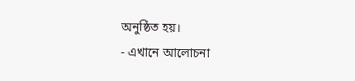অনুষ্ঠিত হয়।
- এখানে আলোচনা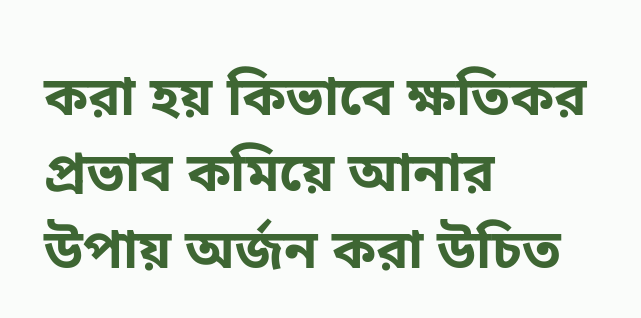করা হয় কিভাবে ক্ষতিকর প্রভাব কমিয়ে আনার উপায় অর্জন করা উচিত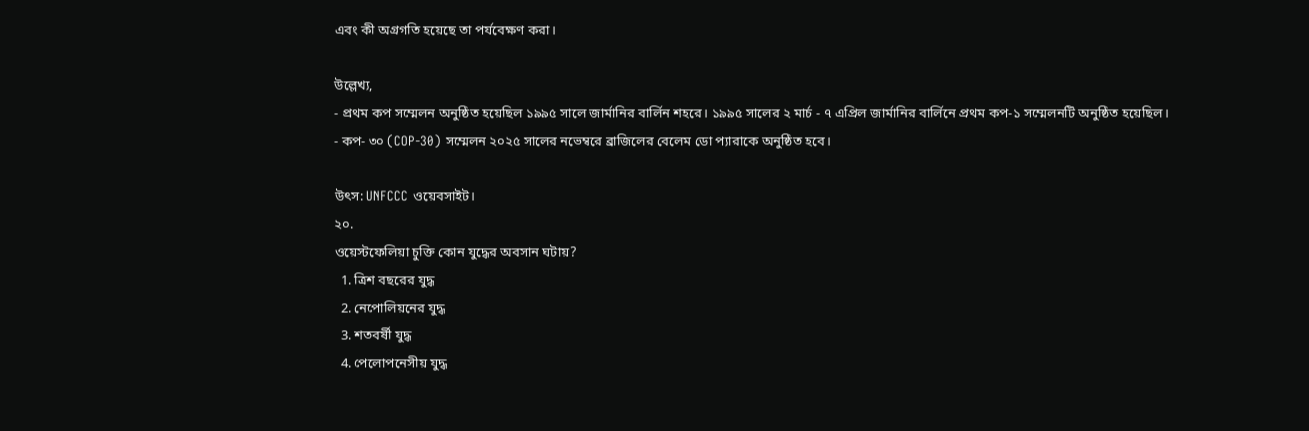এবং কী অগ্রগতি হয়েছে তা পর্যবেক্ষণ করা।

উল্লেখ্য,
- প্রথম কপ সম্মেলন অনুষ্ঠিত হয়েছিল ১৯৯৫ সালে জার্মানির বার্লিন শহরে। ১৯৯৫ সালের ২ মার্চ - ৭ এপ্রিল জার্মানির বার্লিনে প্রথম কপ-১ সম্মেলনটি অনুষ্ঠিত হয়েছিল।
- কপ- ৩০ (COP-30) সম্মেলন ২০২৫ সালের নভেম্বরে ব্রাজিলের বেলেম ডো প্যারাকে অনুষ্ঠিত হবে।

উৎস: UNFCCC ওয়েবসাইট।
২০.
ওয়েস্টফেলিয়া চুক্তি কোন যুদ্ধের অবসান ঘটায়?
  1. ত্রিশ বছরের যুদ্ধ
  2. নেপোলিয়নের যুদ্ধ
  3. শতবর্ষী যুদ্ধ
  4. পেলোপনেসীয় যুদ্ধ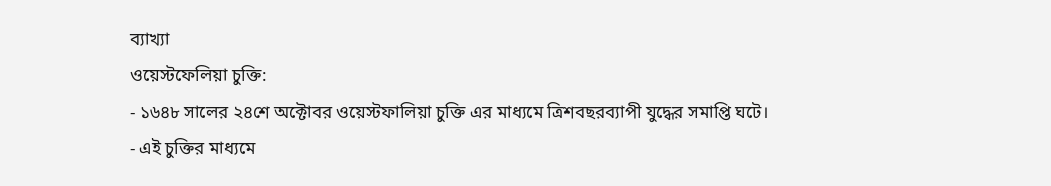ব্যাখ্যা
ওয়েস্টফেলিয়া চুক্তি:
- ১৬৪৮ সালের ২৪শে অক্টোবর ওয়েস্টফালিয়া চুক্তি এর মাধ্যমে ত্রিশবছরব্যাপী যুদ্ধের সমাপ্তি ঘটে।
- এই চুক্তির মাধ্যমে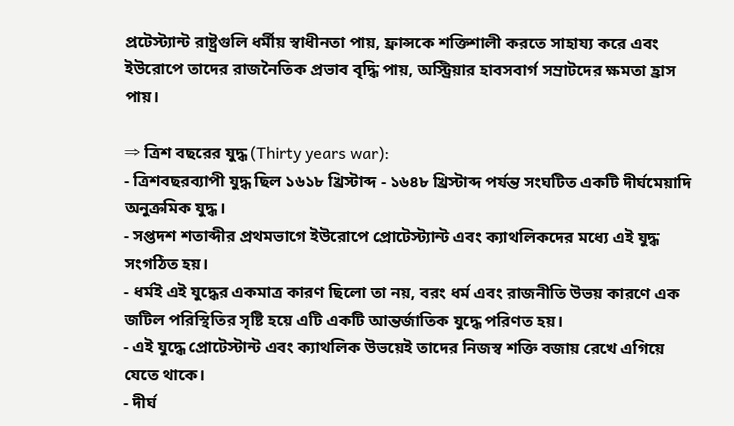প্রটেস্ট্যান্ট রাষ্ট্রগুলি ধর্মীয় স্বাধীনতা পায়, ফ্রান্সকে শক্তিশালী করতে সাহায্য করে এবং ইউরোপে তাদের রাজনৈতিক প্রভাব বৃদ্ধি পায়, অস্ট্রিয়ার হাবসবার্গ সম্রাটদের ক্ষমতা হ্রাস পায়।

⇒ ত্রিশ বছরের যুদ্ধ (Thirty years war):
- ত্রিশবছরব্যাপী যুদ্ধ ছিল ১৬১৮ খ্রিস্টাব্দ - ১৬৪৮ খ্রিস্টাব্দ পর্যন্ত সংঘটিত একটি দীর্ঘমেয়াদি অনুক্রমিক যুদ্ধ।
- সপ্তদশ শতাব্দীর প্রথমভাগে ইউরোপে প্রোটেস্ট্যান্ট এবং ক্যাথলিকদের মধ্যে এই যুদ্ধ সংগঠিত হয়।
- ধর্মই এই যুদ্ধের একমাত্র কারণ ছিলো তা নয়, বরং ধর্ম এবং রাজনীতি উভয় কারণে এক জটিল পরিস্থিতির সৃষ্টি হয়ে এটি একটি আন্তর্জাতিক যুদ্ধে পরিণত হয়।
- এই যুদ্ধে প্রোটেস্টান্ট এবং ক্যাথলিক উভয়েই তাদের নিজস্ব শক্তি বজায় রেখে এগিয়ে যেতে থাকে।
- দীর্ঘ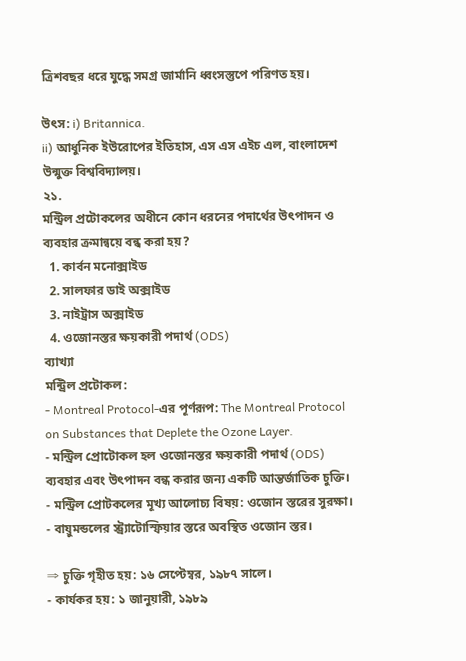ত্রিশবছর ধরে যুদ্ধে সমগ্র জার্মানি ধ্বংসস্তুপে পরিণত হয়।

উৎস: i) Britannica.
ii) আধুনিক ইউরোপের ইতিহাস, এস এস এইচ এল, বাংলাদেশ উন্মুক্ত বিশ্ববিদ্যালয়।
২১.
মন্ট্রিল প্রটোকলের অধীনে কোন ধরনের পদার্থের উৎপাদন ও ব্যবহার ক্রমান্বয়ে বন্ধ করা হয়?
  1. কার্বন মনোক্সাইড
  2. সালফার ডাই অক্সাইড
  3. নাইট্রাস অক্সাইড
  4. ওজোনস্তর ক্ষয়কারী পদার্থ (ODS)
ব্যাখ্যা
মন্ট্রিল প্রটোকল:
- Montreal Protocol-এর পূর্ণরূপ: The Montreal Protocol on Substances that Deplete the Ozone Layer.
- মন্ট্রিল প্রোটোকল হল ওজোনস্তর ক্ষয়কারী পদার্থ (ODS) ব্যবহার এবং উৎপাদন বন্ধ করার জন্য একটি আন্তর্জাতিক চুক্তি।
- মন্ট্রিল প্রোটকলের মূখ্য আলোচ্য বিষয়: ওজোন স্তরের সুরক্ষা।
- বায়ুমন্ডলের স্ট্র্যাটোস্ফিয়ার স্তরে অবস্থিত ওজোন স্তর।

⇒ চুক্তি গৃহীত হয়: ১৬ সেপ্টেম্বর, ১৯৮৭ সালে।
- কার্যকর হয়: ১ জানুয়ারী, ১৯৮৯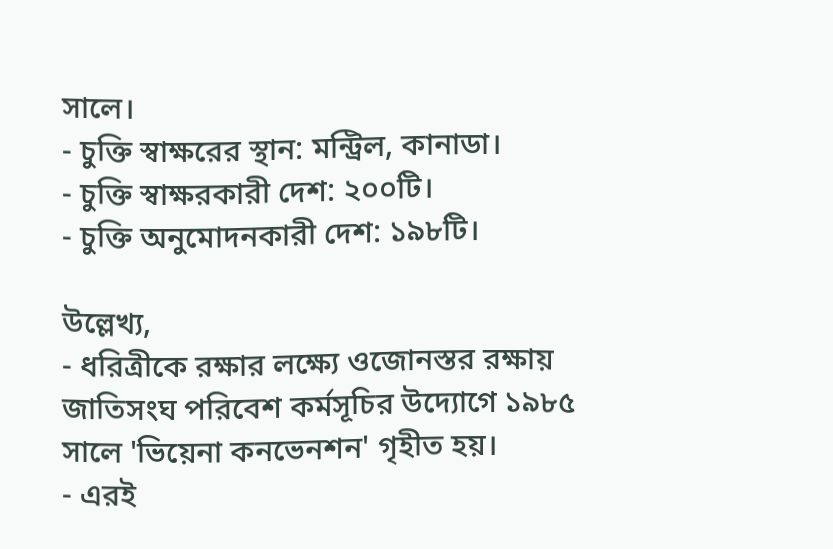সালে।
- চুক্তি স্বাক্ষরের স্থান: মন্ট্রিল, কানাডা।
- চুক্তি স্বাক্ষরকারী দেশ: ২০০টি।
- চুক্তি অনুমোদনকারী দেশ: ১৯৮টি।

উল্লেখ্য,
- ধরিত্রীকে রক্ষার লক্ষ্যে ওজোনস্তর রক্ষায় জাতিসংঘ পরিবেশ কর্মসূচির উদ্যোগে ১৯৮৫ সালে 'ভিয়েনা কনভেনশন' গৃহীত হয়।
- এরই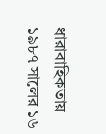ধারাবাহিকতায় ১৯৮৭ সালের ১৬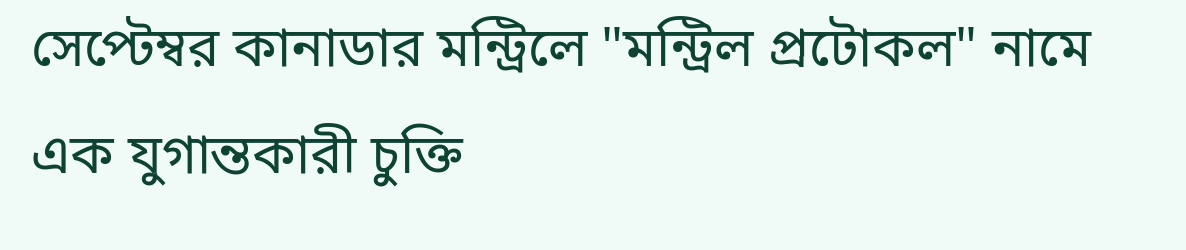সেপ্টেম্বর কানাডার মন্ট্রিলে "মন্ট্রিল প্রটোকল" নামে এক যুগান্তকারী চুক্তি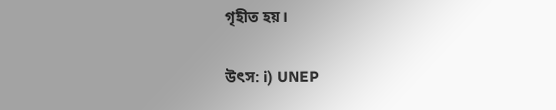গৃহীত হয়।

উৎস: i) UNEP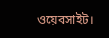ওয়েবসাইট।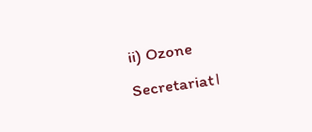ii) Ozone Secretariat।